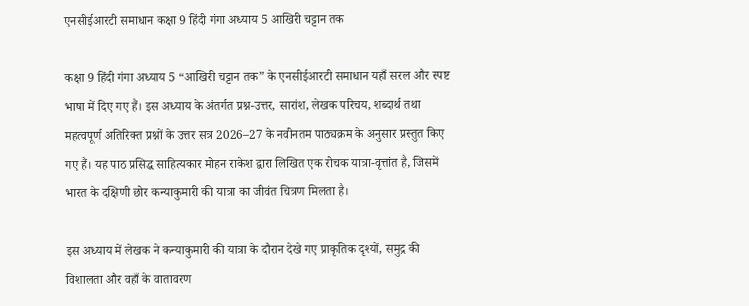एनसीईआरटी समाधान कक्षा 9 हिंदी गंगा अध्याय 5 आखिरी चट्टान तक

कक्षा 9 हिंदी गंगा अध्याय 5 “आखिरी चट्टान तक” के एनसीईआरटी समाधान यहाँ सरल और स्पष्ट भाषा में दिए गए हैं। इस अध्याय के अंतर्गत प्रश्न-उत्तर, सारांश, लेखक परिचय, शब्दार्थ तथा महत्वपूर्ण अतिरिक्त प्रश्नों के उत्तर सत्र 2026–27 के नवीनतम पाठ्यक्रम के अनुसार प्रस्तुत किए गए हैं। यह पाठ प्रसिद्ध साहित्यकार मोहन राकेश द्वारा लिखित एक रोचक यात्रा-वृत्तांत है, जिसमें भारत के दक्षिणी छोर कन्याकुमारी की यात्रा का जीवंत चित्रण मिलता है।

इस अध्याय में लेखक ने कन्याकुमारी की यात्रा के दौरान देखे गए प्राकृतिक दृश्यों, समुद्र की विशालता और वहाँ के वातावरण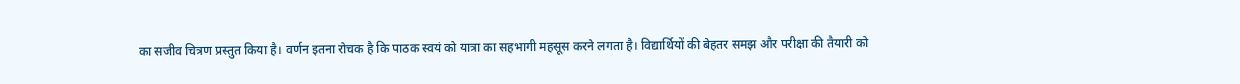का सजीव चित्रण प्रस्तुत किया है। वर्णन इतना रोचक है कि पाठक स्वयं को यात्रा का सहभागी महसूस करने लगता है। विद्यार्थियों की बेहतर समझ और परीक्षा की तैयारी को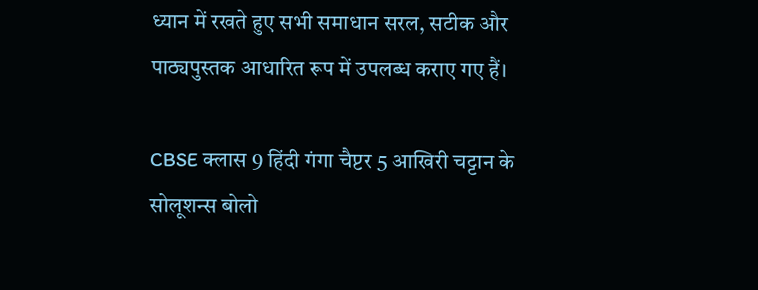ध्यान में रखते हुए सभी समाधान सरल, सटीक और पाठ्यपुस्तक आधारित रूप में उपलब्ध कराए गए हैं।

CBSE क्लास 9 हिंदी गंगा चैप्टर 5 आखिरी चट्टान के सोलूशन्स बोलो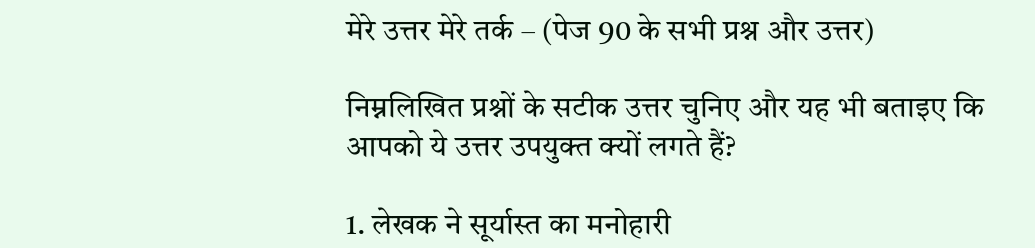मेरे उत्तर मेरे तर्क – (पेज 90 के सभी प्रश्न और उत्तर)

निम्नलिखित प्रश्नों के सटीक उत्तर चुनिए और यह भी बताइए कि आपको ये उत्तर उपयुक्त क्यों लगते हैं?

1. लेखक ने सूर्यास्त का मनोहारी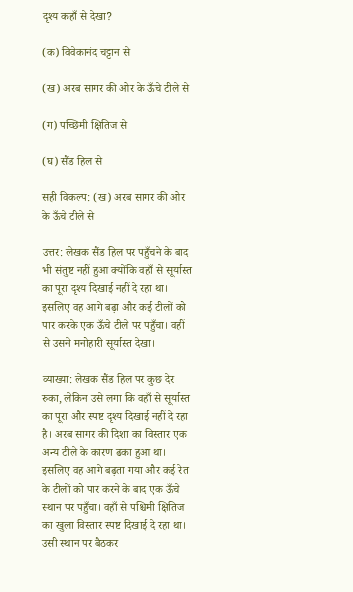दृश्य कहाँ से देखा?

(क) विवेकानंद चट्टान से

(ख) अरब सागर की ओर के ऊँचे टीले से

(ग) पच्छिमी क्षितिज से

(घ) सैंड हिल से

सही विकल्प: (ख) अरब सागर की ओर के ऊँचे टीले से

उत्तर: लेखक सैंड हिल पर पहुँचने के बाद भी संतुष्ट नहीं हुआ क्योंकि वहाँ से सूर्यास्त का पूरा दृश्य दिखाई नहीं दे रहा था। इसलिए वह आगे बढ़ा और कई टीलों को पार करके एक ऊँचे टीले पर पहुँचा। वहीं से उसने मनोहारी सूर्यास्त देखा।

व्याख्या: लेखक सैंड हिल पर कुछ देर रुका, लेकिन उसे लगा कि वहाँ से सूर्यास्त का पूरा और स्पष्ट दृश्य दिखाई नहीं दे रहा है। अरब सागर की दिशा का विस्तार एक अन्य टीले के कारण ढका हुआ था। इसलिए वह आगे बढ़ता गया और कई रेत के टीलों को पार करने के बाद एक ऊँचे स्थान पर पहुँचा। वहाँ से पश्चिमी क्षितिज का खुला विस्तार स्पष्ट दिखाई दे रहा था। उसी स्थान पर बैठकर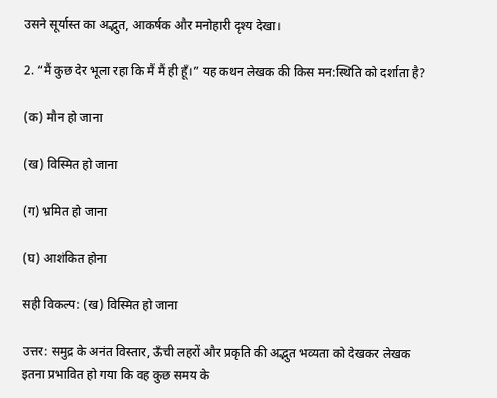उसने सूर्यास्त का अद्भुत, आकर्षक और मनोहारी दृश्य देखा।

2. “मैं कुछ देर भूला रहा कि मैं मैं ही हूँ।” यह कथन लेखक की किस मन:स्थिति को दर्शाता है?

(क) मौन हो जाना

(ख) विस्मित हो जाना

(ग) भ्रमित हो जाना

(घ) आशंकित होना

सही विकल्प: (ख) विस्मित हो जाना

उत्तर: समुद्र के अनंत विस्तार, ऊँची लहरों और प्रकृति की अद्भुत भव्यता को देखकर लेखक इतना प्रभावित हो गया कि वह कुछ समय के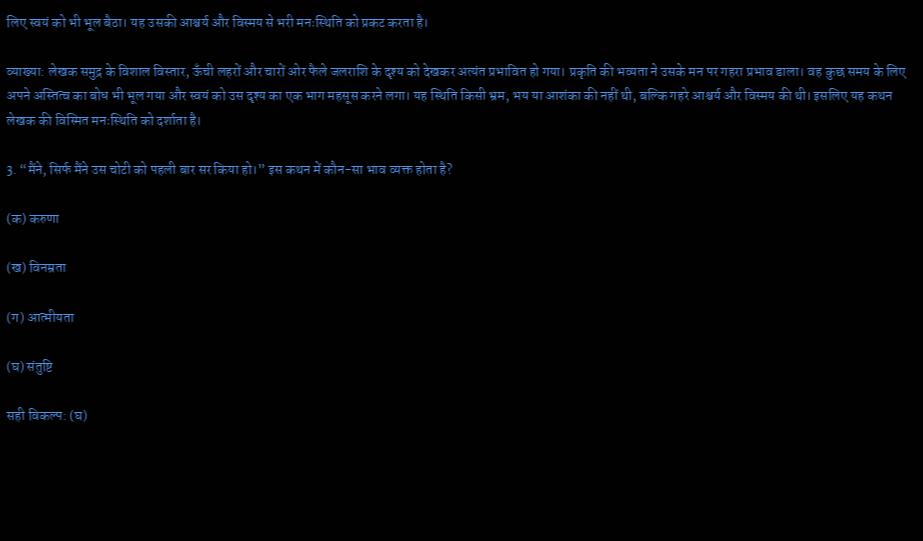लिए स्वयं को भी भूल बैठा। यह उसकी आश्चर्य और विस्मय से भरी मनःस्थिति को प्रकट करता है।

व्याख्या: लेखक समुद्र के विशाल विस्तार, ऊँची लहरों और चारों ओर फैले जलराशि के दृश्य को देखकर अत्यंत प्रभावित हो गया। प्रकृति की भव्यता ने उसके मन पर गहरा प्रभाव डाला। वह कुछ समय के लिए अपने अस्तित्व का बोध भी भूल गया और स्वयं को उस दृश्य का एक भाग महसूस करने लगा। यह स्थिति किसी भ्रम, भय या आशंका की नहीं थी, बल्कि गहरे आश्चर्य और विस्मय की थी। इसलिए यह कथन लेखक की विस्मित मनःस्थिति को दर्शाता है।

3. “मैंने, सिर्फ मैंने उस चोटी को पहली बार सर किया हो।” इस कथन में कौन-सा भाव व्यक्त होता है?

(क) करुणा

(ख) विनम्रता

(ग) आत्मीयता

(घ) संतुष्टि

सही विकल्प: (घ)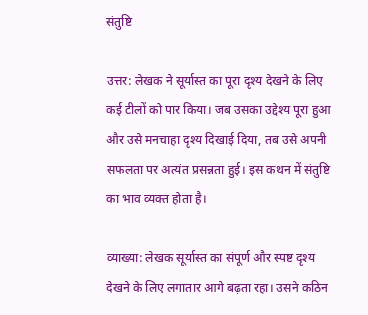संतुष्टि

उत्तर: लेखक ने सूर्यास्त का पूरा दृश्य देखने के लिए कई टीलों को पार किया। जब उसका उद्देश्य पूरा हुआ और उसे मनचाहा दृश्य दिखाई दिया, तब उसे अपनी सफलता पर अत्यंत प्रसन्नता हुई। इस कथन में संतुष्टि का भाव व्यक्त होता है।

व्याख्या: लेखक सूर्यास्त का संपूर्ण और स्पष्ट दृश्य देखने के लिए लगातार आगे बढ़ता रहा। उसने कठिन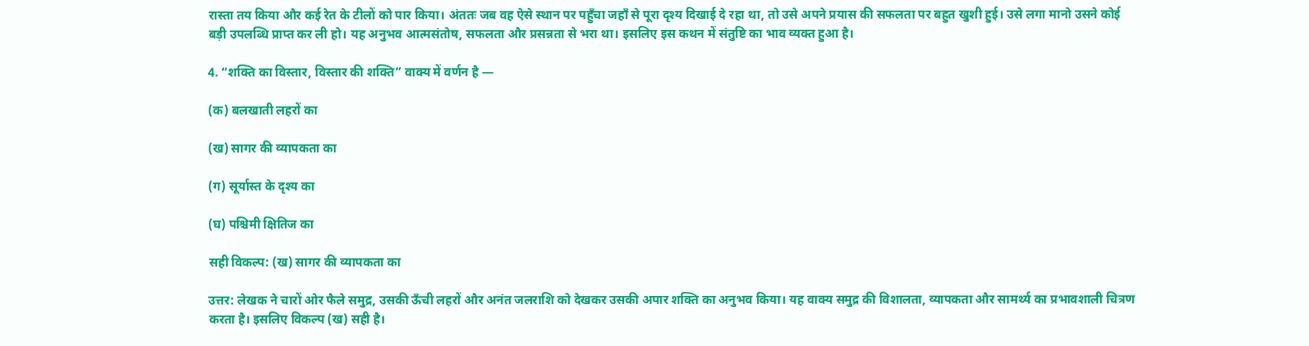रास्ता तय किया और कई रेत के टीलों को पार किया। अंततः जब वह ऐसे स्थान पर पहुँचा जहाँ से पूरा दृश्य दिखाई दे रहा था, तो उसे अपने प्रयास की सफलता पर बहुत खुशी हुई। उसे लगा मानो उसने कोई बड़ी उपलब्धि प्राप्त कर ली हो। यह अनुभव आत्मसंतोष, सफलता और प्रसन्नता से भरा था। इसलिए इस कथन में संतुष्टि का भाव व्यक्त हुआ है।

4. “शक्ति का विस्तार, विस्तार की शक्ति” वाक्य में वर्णन है —

(क) बलखाती लहरों का

(ख) सागर की व्यापकता का

(ग) सूर्यास्त के दृश्य का

(घ) पश्चिमी क्षितिज का

सही विकल्प: (ख) सागर की व्यापकता का

उत्तर: लेखक ने चारों ओर फैले समुद्र, उसकी ऊँची लहरों और अनंत जलराशि को देखकर उसकी अपार शक्ति का अनुभव किया। यह वाक्य समुद्र की विशालता, व्यापकता और सामर्थ्य का प्रभावशाली चित्रण करता है। इसलिए विकल्प (ख) सही है।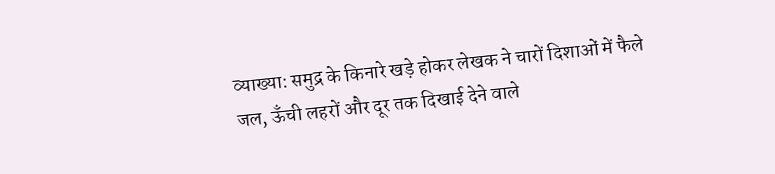व्याख्या: समुद्र के किनारे खड़े होकर लेखक ने चारों दिशाओं में फैले जल, ऊँची लहरों और दूर तक दिखाई देने वाले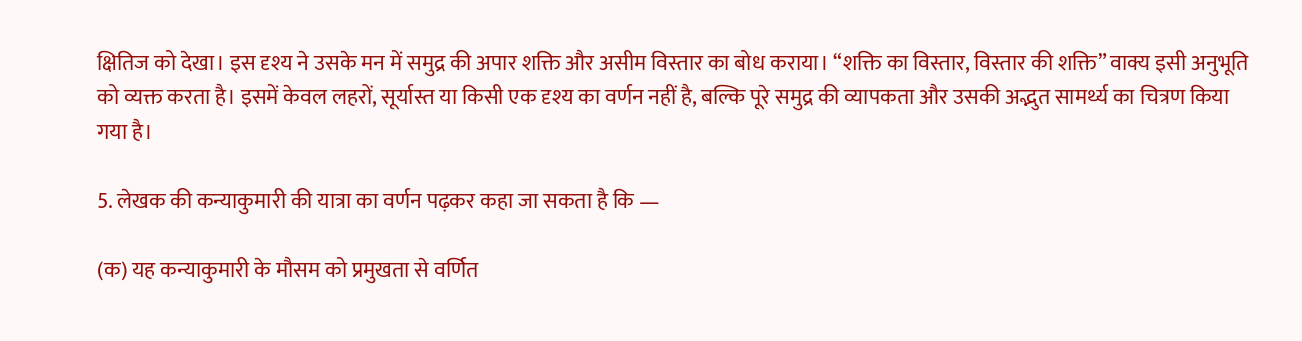क्षितिज को देखा। इस दृश्य ने उसके मन में समुद्र की अपार शक्ति और असीम विस्तार का बोध कराया। “शक्ति का विस्तार, विस्तार की शक्ति” वाक्य इसी अनुभूति को व्यक्त करता है। इसमें केवल लहरों, सूर्यास्त या किसी एक दृश्य का वर्णन नहीं है, बल्कि पूरे समुद्र की व्यापकता और उसकी अद्भुत सामर्थ्य का चित्रण किया गया है।

5. लेखक की कन्याकुमारी की यात्रा का वर्णन पढ़कर कहा जा सकता है कि —

(क) यह कन्याकुमारी के मौसम को प्रमुखता से वर्णित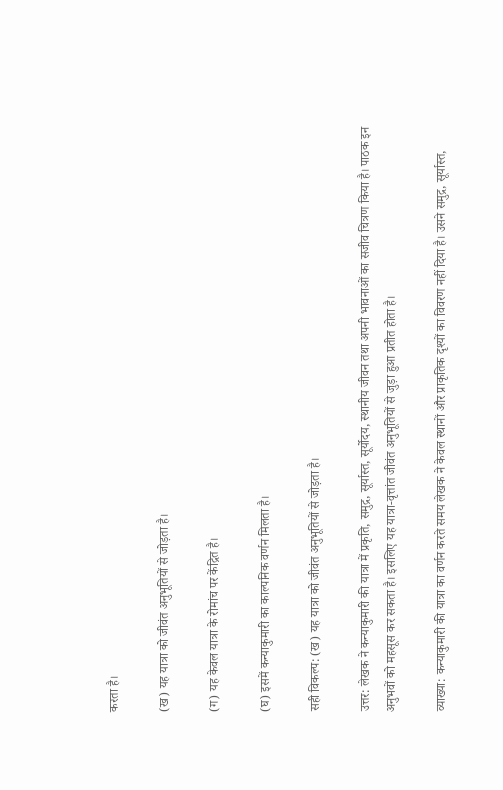करता है।

(ख) यह यात्रा को जीवंत अनुभूतियों से जोड़ता है।

(ग) यह केवल यात्रा के रोमांच पर केंद्रित है।

(घ) इसमें कन्याकुमारी का काल्पनिक वर्णन मिलता है।

सही विकल्प: (ख) यह यात्रा को जीवंत अनुभूतियों से जोड़ता है।

उत्तर: लेखक ने कन्याकुमारी की यात्रा में प्रकृति, समुद्र, सूर्यास्त, सूर्योदय, स्थानीय जीवन तथा अपनी भावनाओं का सजीव चित्रण किया है। पाठक इन अनुभवों को महसूस कर सकता है। इसलिए यह यात्रा-वृत्तांत जीवंत अनुभूतियों से जुड़ा हुआ प्रतीत होता है।

व्याख्या: कन्याकुमारी की यात्रा का वर्णन करते समय लेखक ने केवल स्थानों और प्राकृतिक दृश्यों का विवरण नहीं दिया है। उसने समुद्र, सूर्यास्त,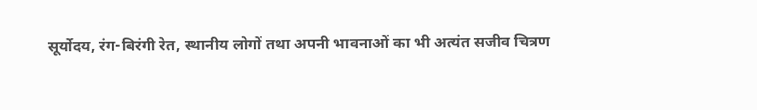सूर्योदय, रंग-बिरंगी रेत, स्थानीय लोगों तथा अपनी भावनाओं का भी अत्यंत सजीव चित्रण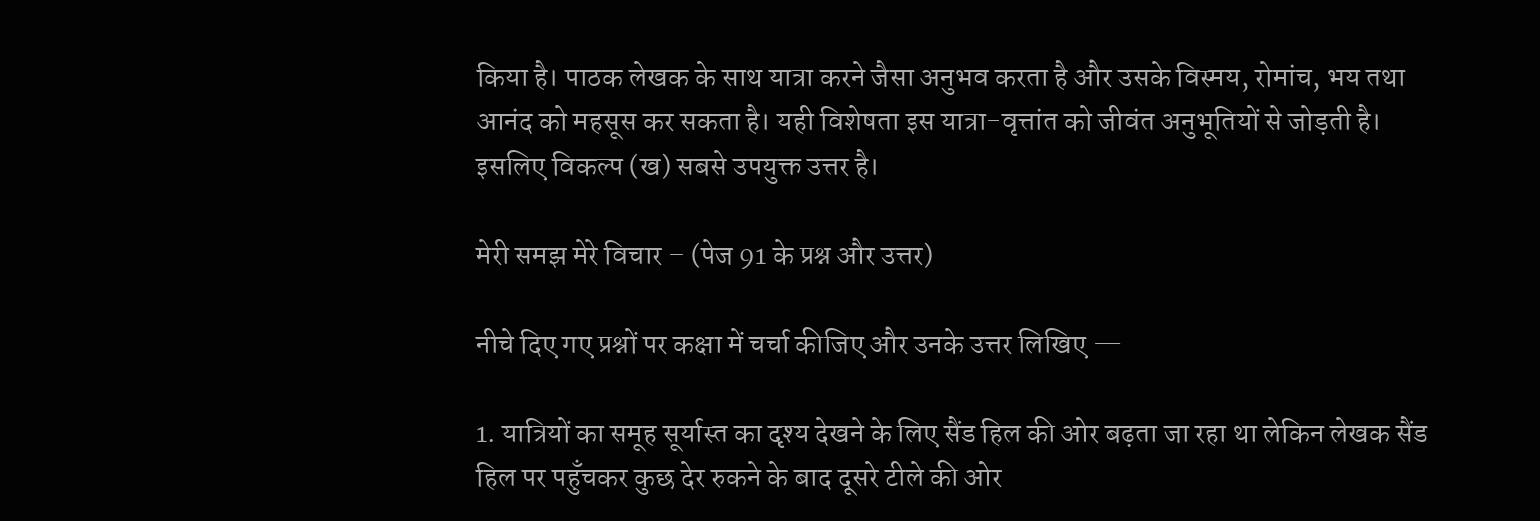किया है। पाठक लेखक के साथ यात्रा करने जैसा अनुभव करता है और उसके विस्मय, रोमांच, भय तथा आनंद को महसूस कर सकता है। यही विशेषता इस यात्रा-वृत्तांत को जीवंत अनुभूतियों से जोड़ती है। इसलिए विकल्प (ख) सबसे उपयुक्त उत्तर है।

मेरी समझ मेरे विचार – (पेज 91 के प्रश्न और उत्तर)

नीचे दिए गए प्रश्नों पर कक्षा में चर्चा कीजिए और उनके उत्तर लिखिए —

1. यात्रियों का समूह सूर्यास्त का दृश्य देखने के लिए सैंड हिल की ओर बढ़ता जा रहा था लेकिन लेखक सैंड हिल पर पहुँचकर कुछ देर रुकने के बाद दूसरे टीले की ओर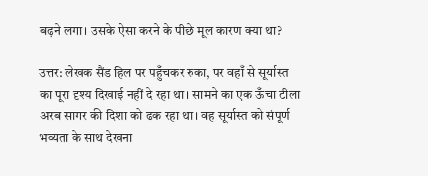बढ़ने लगा। उसके ऐसा करने के पीछे मूल कारण क्या था?

उत्तर: लेखक सैंड हिल पर पहुँचकर रुका, पर वहाँ से सूर्यास्त का पूरा दृश्य दिखाई नहीं दे रहा था। सामने का एक ऊँचा टीला अरब सागर की दिशा को ढक रहा था। वह सूर्यास्त को संपूर्ण भव्यता के साथ देखना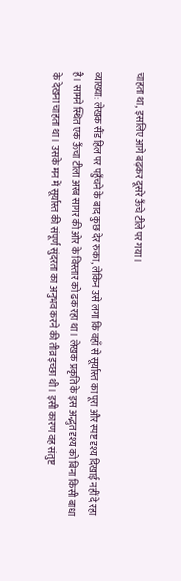चाहता था, इसलिए आगे बढ़कर दूसरे ऊँचे टीले पर गया।

व्याख्या: लेखक सैंड हिल पर पहुँचने के बाद कुछ देर रुका, लेकिन उसे लगा कि वहाँ से सूर्यास्त का पूरा और स्पष्ट दृश्य दिखाई नहीं दे रहा है। सामने स्थित एक ऊँचा टीला अरब सागर की ओर के विस्तार को ढक रहा था। लेखक प्रकृति के इस अद्भुत दृश्य को बिना किसी बाधा के देखना चाहता था। उसके मन में सूर्यास्त की संपूर्ण सुंदरता का अनुभव करने की तीव्र इच्छा थी। इसी कारण वह संतुष्ट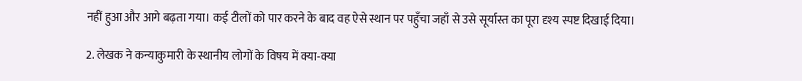नहीं हुआ और आगे बढ़ता गया। कई टीलों को पार करने के बाद वह ऐसे स्थान पर पहुँचा जहाँ से उसे सूर्यास्त का पूरा दृश्य स्पष्ट दिखाई दिया।

2. लेखक ने कन्याकुमारी के स्थानीय लोगों के विषय में क्या-क्या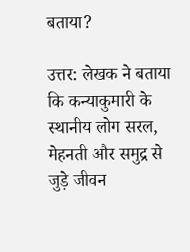बताया?

उत्तर: लेखक ने बताया कि कन्याकुमारी के स्थानीय लोग सरल, मेहनती और समुद्र से जुड़े जीवन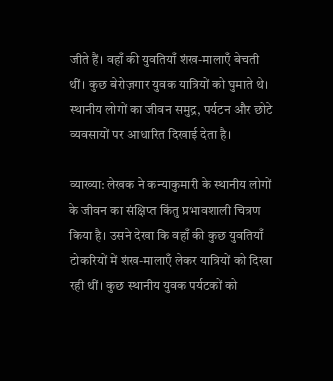जीते हैं। वहाँ की युवतियाँ शंख-मालाएँ बेचती थीं। कुछ बेरोज़गार युवक यात्रियों को घुमाते थे। स्थानीय लोगों का जीवन समुद्र, पर्यटन और छोटे व्यवसायों पर आधारित दिखाई देता है।

व्याख्या: लेखक ने कन्याकुमारी के स्थानीय लोगों के जीवन का संक्षिप्त किंतु प्रभावशाली चित्रण किया है। उसने देखा कि वहाँ की कुछ युवतियाँ टोकरियों में शंख-मालाएँ लेकर यात्रियों को दिखा रही थीं। कुछ स्थानीय युवक पर्यटकों को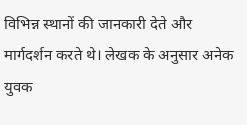विभिन्न स्थानों की जानकारी देते और मार्गदर्शन करते थे। लेखक के अनुसार अनेक युवक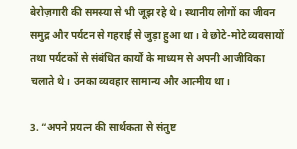बेरोज़गारी की समस्या से भी जूझ रहे थे। स्थानीय लोगों का जीवन समुद्र और पर्यटन से गहराई से जुड़ा हुआ था। वे छोटे-मोटे व्यवसायों तथा पर्यटकों से संबंधित कार्यों के माध्यम से अपनी आजीविका चलाते थे। उनका व्यवहार सामान्य और आत्मीय था।

3. “अपने प्रयत्न की सार्थकता से संतुष्ट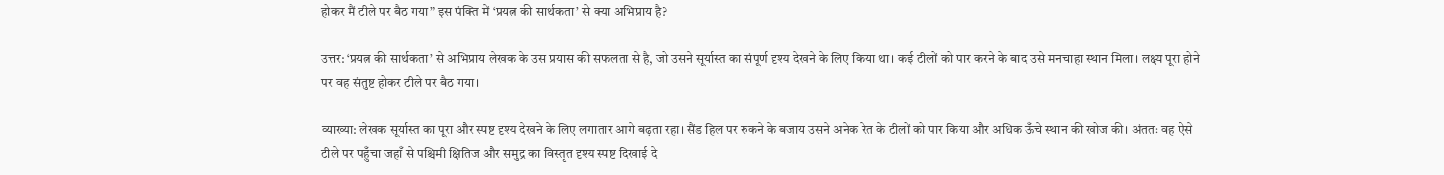होकर मैं टीले पर बैठ गया” इस पंक्ति में ‘प्रयत्न की सार्थकता’ से क्या अभिप्राय है?

उत्तर: ‘प्रयत्न की सार्थकता’ से अभिप्राय लेखक के उस प्रयास की सफलता से है, जो उसने सूर्यास्त का संपूर्ण दृश्य देखने के लिए किया था। कई टीलों को पार करने के बाद उसे मनचाहा स्थान मिला। लक्ष्य पूरा होने पर वह संतुष्ट होकर टीले पर बैठ गया।

व्याख्या: लेखक सूर्यास्त का पूरा और स्पष्ट दृश्य देखने के लिए लगातार आगे बढ़ता रहा। सैंड हिल पर रुकने के बजाय उसने अनेक रेत के टीलों को पार किया और अधिक ऊँचे स्थान की खोज की। अंततः वह ऐसे टीले पर पहुँचा जहाँ से पश्चिमी क्षितिज और समुद्र का विस्तृत दृश्य स्पष्ट दिखाई दे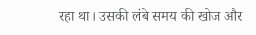रहा था। उसकी लंबे समय की खोज और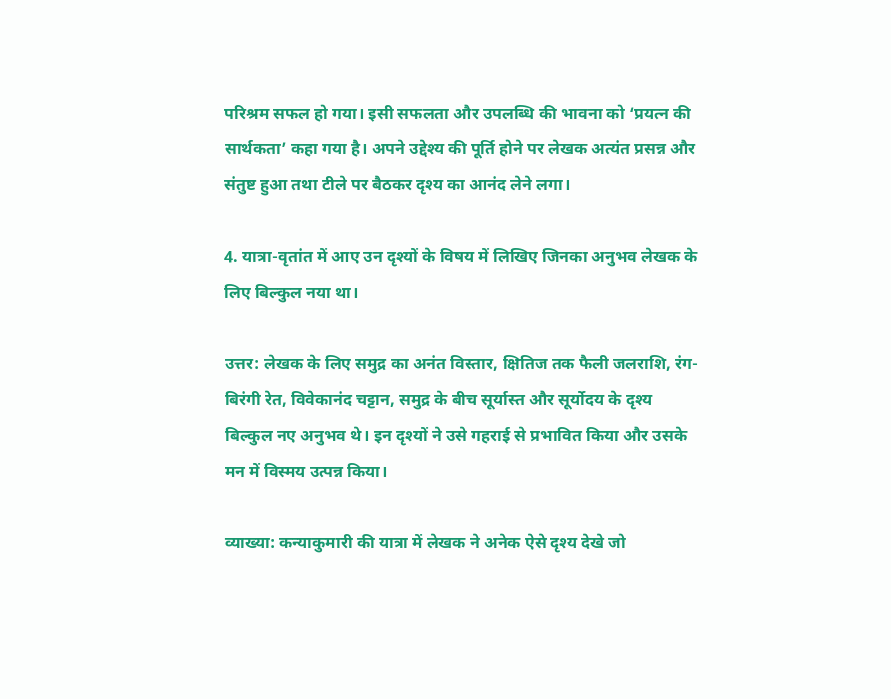परिश्रम सफल हो गया। इसी सफलता और उपलब्धि की भावना को ‘प्रयत्न की सार्थकता’ कहा गया है। अपने उद्देश्य की पूर्ति होने पर लेखक अत्यंत प्रसन्न और संतुष्ट हुआ तथा टीले पर बैठकर दृश्य का आनंद लेने लगा।

4. यात्रा-वृतांत में आए उन दृश्यों के विषय में लिखिए जिनका अनुभव लेखक के लिए बिल्कुल नया था।

उत्तर: लेखक के लिए समुद्र का अनंत विस्तार, क्षितिज तक फैली जलराशि, रंग-बिरंगी रेत, विवेकानंद चट्टान, समुद्र के बीच सूर्यास्त और सूर्योदय के दृश्य बिल्कुल नए अनुभव थे। इन दृश्यों ने उसे गहराई से प्रभावित किया और उसके मन में विस्मय उत्पन्न किया।

व्याख्या: कन्याकुमारी की यात्रा में लेखक ने अनेक ऐसे दृश्य देखे जो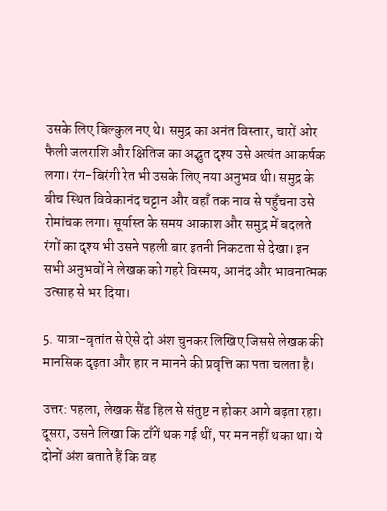उसके लिए बिल्कुल नए थे। समुद्र का अनंत विस्तार, चारों ओर फैली जलराशि और क्षितिज का अद्भुत दृश्य उसे अत्यंत आकर्षक लगा। रंग-बिरंगी रेत भी उसके लिए नया अनुभव थी। समुद्र के बीच स्थित विवेकानंद चट्टान और वहाँ तक नाव से पहुँचना उसे रोमांचक लगा। सूर्यास्त के समय आकाश और समुद्र में बदलते रंगों का दृश्य भी उसने पहली बार इतनी निकटता से देखा। इन सभी अनुभवों ने लेखक को गहरे विस्मय, आनंद और भावनात्मक उत्साह से भर दिया।

5. यात्रा-वृतांत से ऐसे दो अंश चुनकर लिखिए जिससे लेखक की मानसिक दृढ़ता और हार न मानने की प्रवृत्ति का पता चलता है।

उत्तर: पहला, लेखक सैंड हिल से संतुष्ट न होकर आगे बढ़ता रहा। दूसरा, उसने लिखा कि टाँगें थक गई थीं, पर मन नहीं थका था। ये दोनों अंश बताते हैं कि वह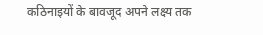कठिनाइयों के बावजूद अपने लक्ष्य तक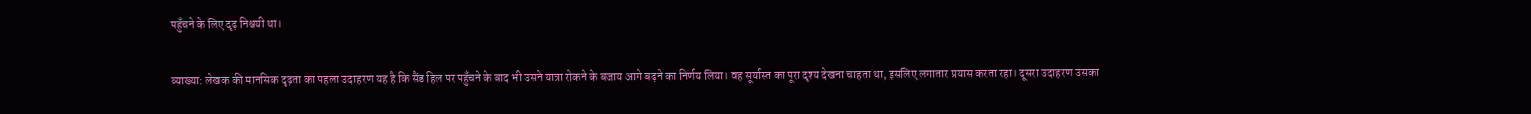पहुँचने के लिए दृढ़ निश्चयी था।

व्याख्या: लेखक की मानसिक दृढ़ता का पहला उदाहरण यह है कि सैंड हिल पर पहुँचने के बाद भी उसने यात्रा रोकने के बजाय आगे बढ़ने का निर्णय लिया। वह सूर्यास्त का पूरा दृश्य देखना चाहता था, इसलिए लगातार प्रयास करता रहा। दूसरा उदाहरण उसका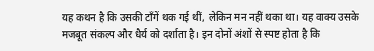यह कथन है कि उसकी टाँगें थक गई थीं, लेकिन मन नहीं थका था। यह वाक्य उसके मजबूत संकल्प और धैर्य को दर्शाता है। इन दोनों अंशों से स्पष्ट होता है कि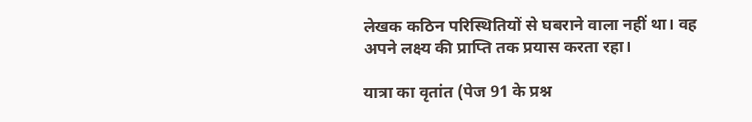लेखक कठिन परिस्थितियों से घबराने वाला नहीं था। वह अपने लक्ष्य की प्राप्ति तक प्रयास करता रहा।

यात्रा का वृतांत (पेज 91 के प्रश्न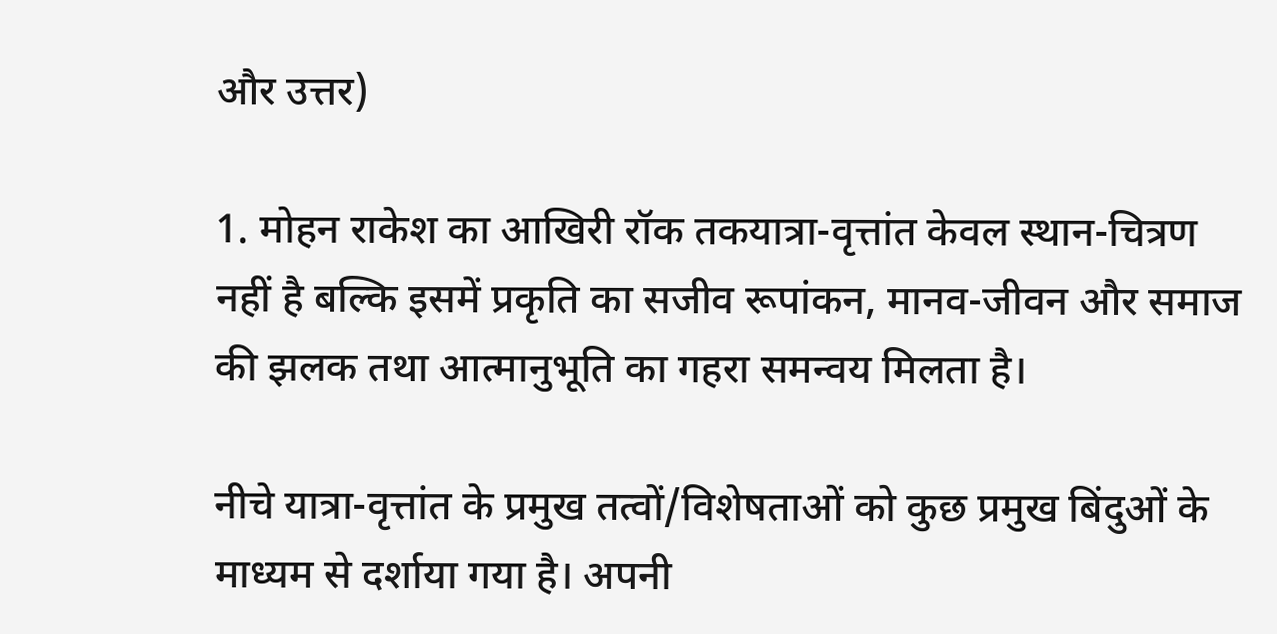और उत्तर)

1. मोहन राकेश का आखिरी रॉक तकयात्रा-वृत्तांत केवल स्थान-चित्रण नहीं है बल्कि इसमें प्रकृति का सजीव रूपांकन, मानव-जीवन और समाज की झलक तथा आत्मानुभूति का गहरा समन्वय मिलता है।

नीचे यात्रा-वृत्तांत के प्रमुख तत्वों/विशेषताओं को कुछ प्रमुख बिंदुओं के माध्यम से दर्शाया गया है। अपनी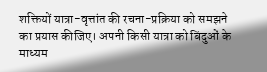शक्तियों यात्रा-वृत्तांत की रचना-प्रक्रिया को समझने का प्रयास कीजिए। अपनी किसी यात्रा को बिंदुओं के माध्यम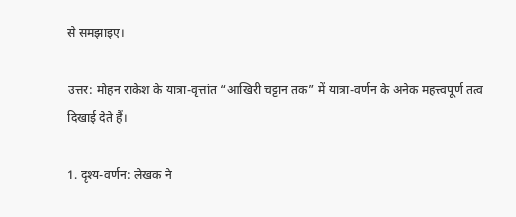से समझाइए।

उत्तर: मोहन राकेश के यात्रा-वृत्तांत “आखिरी चट्टान तक” में यात्रा-वर्णन के अनेक महत्त्वपूर्ण तत्व दिखाई देते हैं।

1. दृश्य-वर्णन: लेखक ने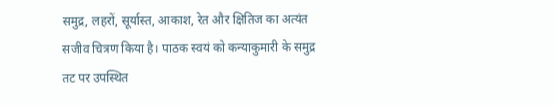समुद्र, लहरों, सूर्यास्त, आकाश, रेत और क्षितिज का अत्यंत सजीव चित्रण किया है। पाठक स्वयं को कन्याकुमारी के समुद्र तट पर उपस्थित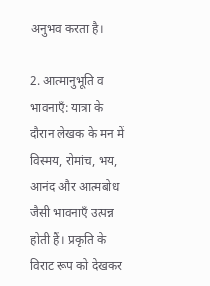अनुभव करता है।

2. आत्मानुभूति व भावनाएँ: यात्रा के दौरान लेखक के मन में विस्मय, रोमांच, भय, आनंद और आत्मबोध जैसी भावनाएँ उत्पन्न होती हैं। प्रकृति के विराट रूप को देखकर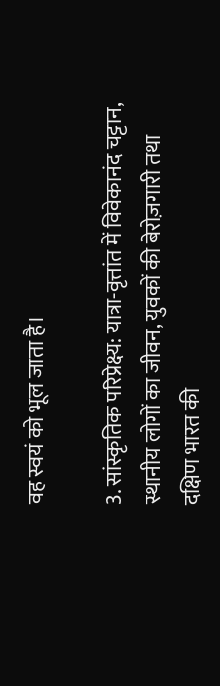वह स्वयं को भूल जाता है।

3. सांस्कृतिक परिप्रेक्ष्य: यात्रा-वृत्तांत में विवेकानंद चट्टान, स्थानीय लोगों का जीवन, युवकों की बेरोज़गारी तथा दक्षिण भारत की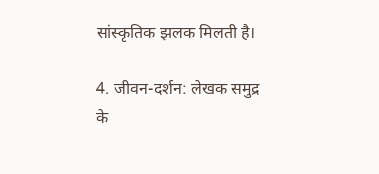सांस्कृतिक झलक मिलती है।

4. जीवन-दर्शन: लेखक समुद्र के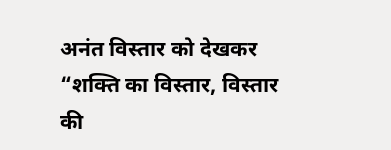अनंत विस्तार को देखकर “शक्ति का विस्तार, विस्तार की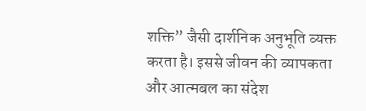शक्ति” जैसी दार्शनिक अनुभूति व्यक्त करता है। इससे जीवन की व्यापकता और आत्मबल का संदेश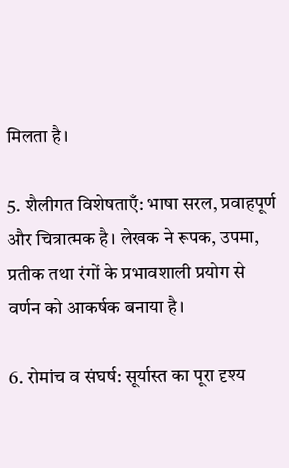मिलता है।

5. शैलीगत विशेषताएँ: भाषा सरल, प्रवाहपूर्ण और चित्रात्मक है। लेखक ने रूपक, उपमा, प्रतीक तथा रंगों के प्रभावशाली प्रयोग से वर्णन को आकर्षक बनाया है।

6. रोमांच व संघर्ष: सूर्यास्त का पूरा दृश्य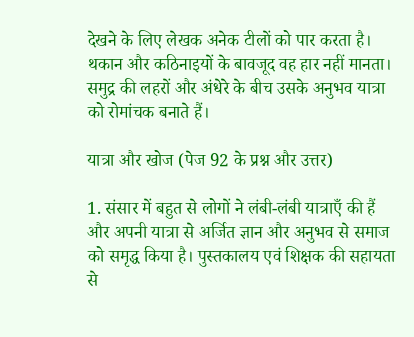देखने के लिए लेखक अनेक टीलों को पार करता है। थकान और कठिनाइयों के बावजूद वह हार नहीं मानता। समुद्र की लहरों और अंधेरे के बीच उसके अनुभव यात्रा को रोमांचक बनाते हैं।

यात्रा और खोज (पेज 92 के प्रश्न और उत्तर)

1. संसार में बहुत से लोगों ने लंबी-लंबी यात्राएँ की हैं और अपनी यात्रा से अर्जित ज्ञान और अनुभव से समाज को समृद्ध किया है। पुस्तकालय एवं शिक्षक की सहायता से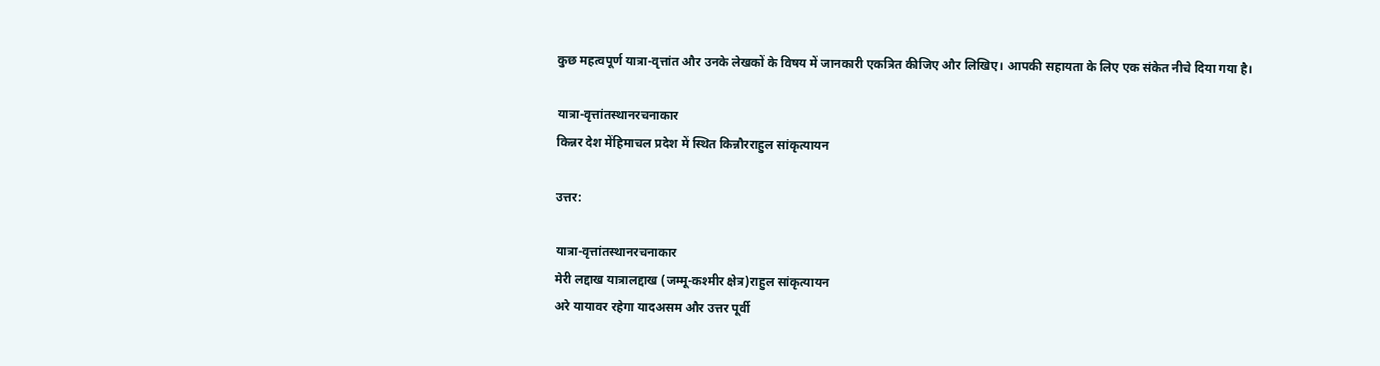कुछ महत्वपूर्ण यात्रा-वृत्तांत और उनके लेखकों के विषय में जानकारी एकत्रित कीजिए और लिखिए। आपकी सहायता के लिए एक संकेत नीचे दिया गया है।

यात्रा-वृत्तांतस्थानरचनाकार
किन्नर देश मेंहिमाचल प्रदेश में स्थित किन्नौरराहुल सांकृत्यायन

उत्तर:

यात्रा-वृत्तांतस्थानरचनाकार
मेरी लद्दाख यात्रालद्दाख (जम्मू-कश्मीर क्षेत्र)राहुल सांकृत्यायन
अरे यायावर रहेगा यादअसम और उत्तर पूर्वी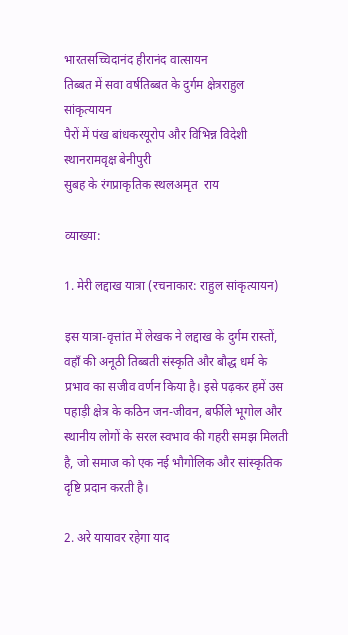भारतसच्चिदानंद हीरानंद वात्सायन
तिब्बत में सवा वर्षतिब्बत के दुर्गम क्षेत्रराहुल सांकृत्यायन
पैरों में पंख बांधकरयूरोप और विभिन्न विदेशी स्थानरामवृक्ष बेनीपुरी
सुबह के रंगप्राकृतिक स्थलअमृत  राय

व्याख्या:

1. मेरी लद्दाख यात्रा (रचनाकार: राहुल सांकृत्यायन)

इस यात्रा-वृत्तांत में लेखक ने लद्दाख के दुर्गम रास्तों, वहाँ की अनूठी तिब्बती संस्कृति और बौद्ध धर्म के प्रभाव का सजीव वर्णन किया है। इसे पढ़कर हमें उस पहाड़ी क्षेत्र के कठिन जन-जीवन, बर्फीले भूगोल और स्थानीय लोगों के सरल स्वभाव की गहरी समझ मिलती है, जो समाज को एक नई भौगोलिक और सांस्कृतिक दृष्टि प्रदान करती है।

2. अरे यायावर रहेगा याद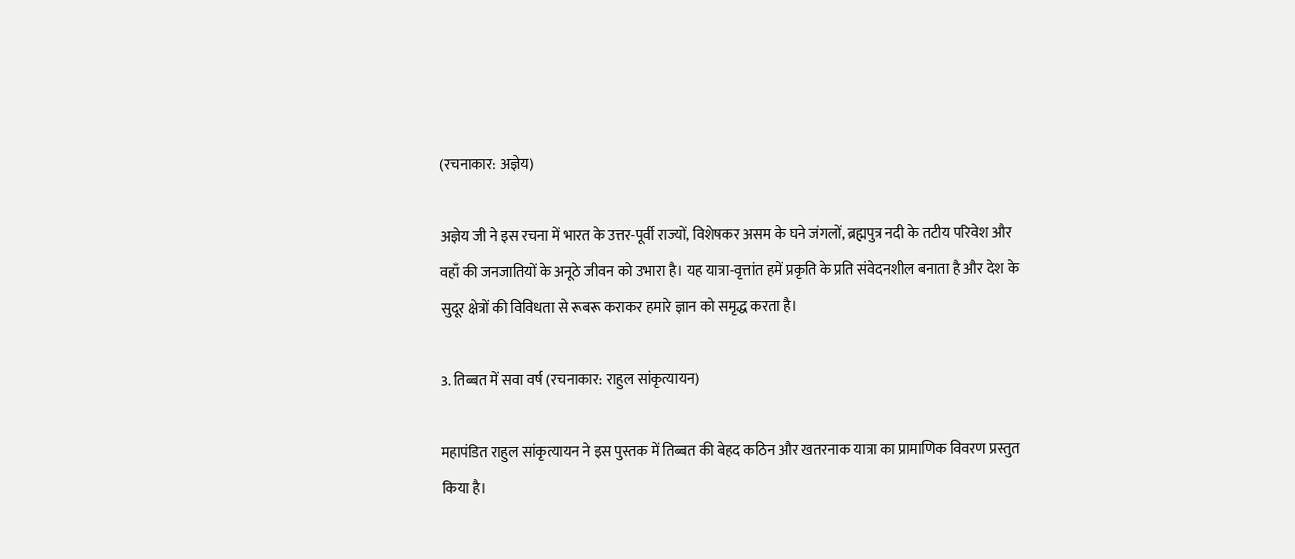(रचनाकार: अज्ञेय)

अज्ञेय जी ने इस रचना में भारत के उत्तर-पूर्वी राज्यों, विशेषकर असम के घने जंगलों, ब्रह्मपुत्र नदी के तटीय परिवेश और वहाँ की जनजातियों के अनूठे जीवन को उभारा है। यह यात्रा-वृत्तांत हमें प्रकृति के प्रति संवेदनशील बनाता है और देश के सुदूर क्षेत्रों की विविधता से रूबरू कराकर हमारे ज्ञान को समृद्ध करता है।

3. तिब्बत में सवा वर्ष (रचनाकार: राहुल सांकृत्यायन)

महापंडित राहुल सांकृत्यायन ने इस पुस्तक में तिब्बत की बेहद कठिन और खतरनाक यात्रा का प्रामाणिक विवरण प्रस्तुत किया है।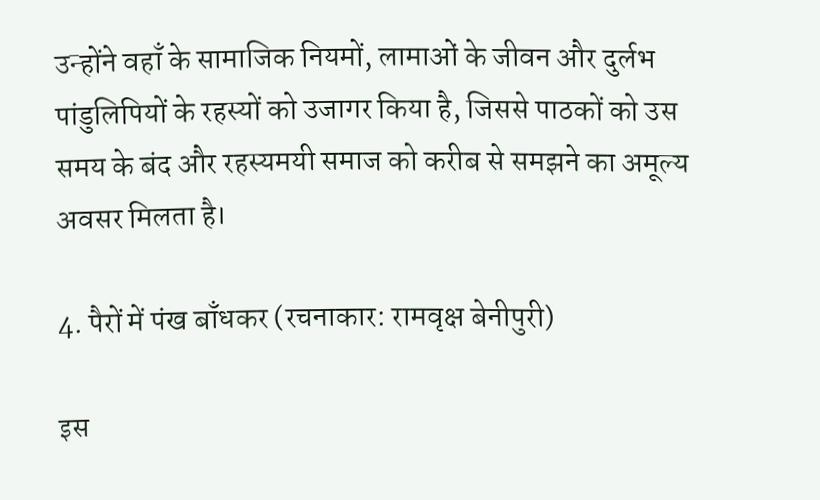उन्होंने वहाँ के सामाजिक नियमों, लामाओं के जीवन और दुर्लभ पांडुलिपियों के रहस्यों को उजागर किया है, जिससे पाठकों को उस समय के बंद और रहस्यमयी समाज को करीब से समझने का अमूल्य अवसर मिलता है।

4. पैरों में पंख बाँधकर (रचनाकार: रामवृक्ष बेनीपुरी)

इस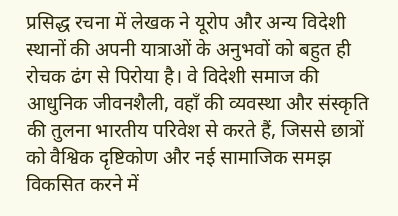प्रसिद्ध रचना में लेखक ने यूरोप और अन्य विदेशी स्थानों की अपनी यात्राओं के अनुभवों को बहुत ही रोचक ढंग से पिरोया है। वे विदेशी समाज की आधुनिक जीवनशैली, वहाँ की व्यवस्था और संस्कृति की तुलना भारतीय परिवेश से करते हैं, जिससे छात्रों को वैश्विक दृष्टिकोण और नई सामाजिक समझ विकसित करने में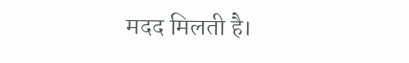मदद मिलती है।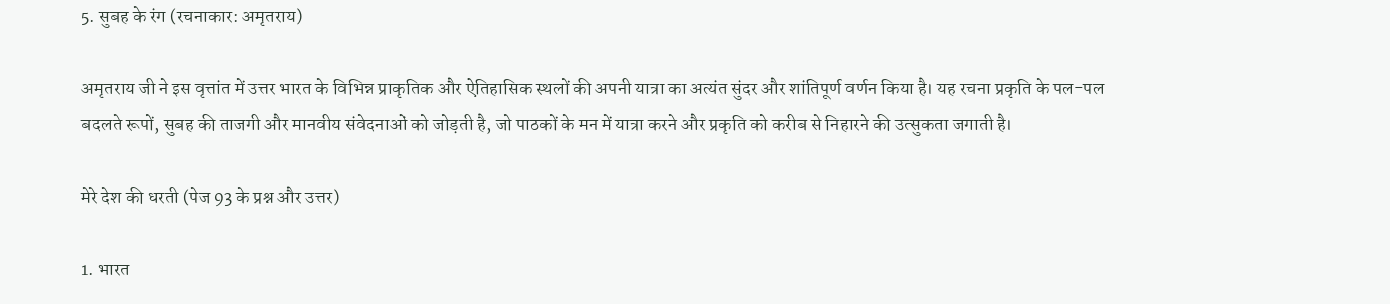5. सुबह के रंग (रचनाकार: अमृतराय)

अमृतराय जी ने इस वृत्तांत में उत्तर भारत के विभिन्न प्राकृतिक और ऐतिहासिक स्थलों की अपनी यात्रा का अत्यंत सुंदर और शांतिपूर्ण वर्णन किया है। यह रचना प्रकृति के पल-पल बदलते रूपों, सुबह की ताजगी और मानवीय संवेदनाओं को जोड़ती है, जो पाठकों के मन में यात्रा करने और प्रकृति को करीब से निहारने की उत्सुकता जगाती है।

मेरे देश की धरती (पेज 93 के प्रश्न और उत्तर)

1. भारत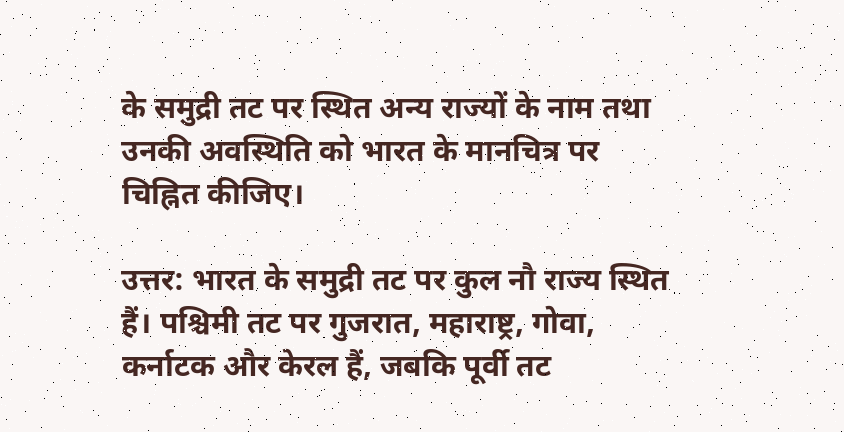के समुद्री तट पर स्थित अन्य राज्यों के नाम तथा उनकी अवस्थिति को भारत के मानचित्र पर चिह्नित कीजिए।

उत्तर: भारत के समुद्री तट पर कुल नौ राज्य स्थित हैं। पश्चिमी तट पर गुजरात, महाराष्ट्र, गोवा, कर्नाटक और केरल हैं, जबकि पूर्वी तट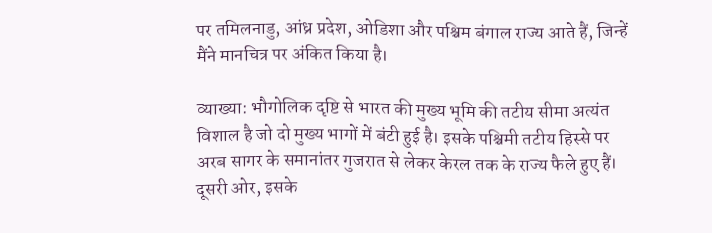पर तमिलनाडु, आंध्र प्रदेश, ओडिशा और पश्चिम बंगाल राज्य आते हैं, जिन्हें मैंने मानचित्र पर अंकित किया है।

व्याख्या: भौगोलिक दृष्टि से भारत की मुख्य भूमि की तटीय सीमा अत्यंत विशाल है जो दो मुख्य भागों में बंटी हुई है। इसके पश्चिमी तटीय हिस्से पर अरब सागर के समानांतर गुजरात से लेकर केरल तक के राज्य फैले हुए हैं। दूसरी ओर, इसके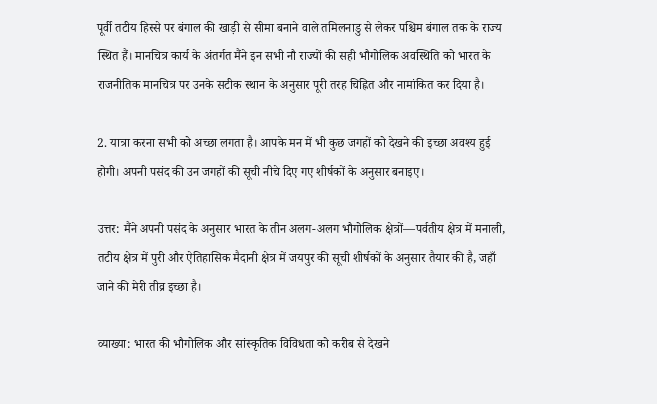पूर्वी तटीय हिस्से पर बंगाल की खाड़ी से सीमा बनाने वाले तमिलनाडु से लेकर पश्चिम बंगाल तक के राज्य स्थित हैं। मानचित्र कार्य के अंतर्गत मैंने इन सभी नौ राज्यों की सही भौगोलिक अवस्थिति को भारत के राजनीतिक मानचित्र पर उनके सटीक स्थान के अनुसार पूरी तरह चिह्नित और नामांकित कर दिया है।

2. यात्रा करना सभी को अच्छा लगता है। आपके मन में भी कुछ जगहों को देखने की इच्छा अवश्य हुई होगी। अपनी पसंद की उन जगहों की सूची नीचे दिए गए शीर्षकों के अनुसार बनाइए।

उत्तर: मैंने अपनी पसंद के अनुसार भारत के तीन अलग-अलग भौगोलिक क्षेत्रों—पर्वतीय क्षेत्र में मनाली, तटीय क्षेत्र में पुरी और ऐतिहासिक मैदानी क्षेत्र में जयपुर की सूची शीर्षकों के अनुसार तैयार की है, जहाँ जाने की मेरी तीव्र इच्छा है।

व्याख्या: भारत की भौगोलिक और सांस्कृतिक विविधता को करीब से देखने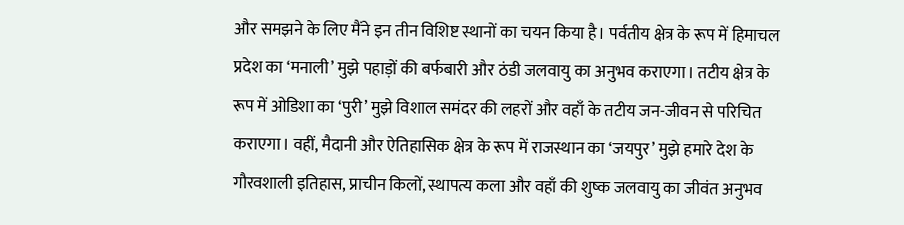और समझने के लिए मैंने इन तीन विशिष्ट स्थानों का चयन किया है। पर्वतीय क्षेत्र के रूप में हिमाचल प्रदेश का ‘मनाली’ मुझे पहाड़ों की बर्फबारी और ठंडी जलवायु का अनुभव कराएगा। तटीय क्षेत्र के रूप में ओडिशा का ‘पुरी’ मुझे विशाल समंदर की लहरों और वहाँ के तटीय जन-जीवन से परिचित कराएगा। वहीं, मैदानी और ऐतिहासिक क्षेत्र के रूप में राजस्थान का ‘जयपुर’ मुझे हमारे देश के गौरवशाली इतिहास, प्राचीन किलों, स्थापत्य कला और वहाँ की शुष्क जलवायु का जीवंत अनुभव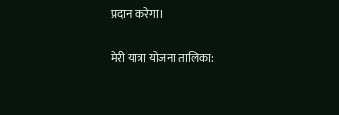प्रदान करेगा।

मेरी यात्रा योजना तालिका: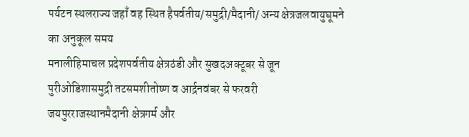पर्यटन स्थलराज्य जहाँ वह स्थित हैपर्वतीय/समुद्री/मैदानी/ अन्य क्षेत्रजलवायुघूमने का अनुकूल समय
मनालीहिमाचल प्रदेशपर्वतीय क्षेत्रठंडी और सुखदअक्टूबर से जून
पुरीओडिशासमुद्री तटसमशीतोष्ण व आर्द्रनवंबर से फरवरी
जयपुरराजस्थानमैदानी क्षेत्रगर्म और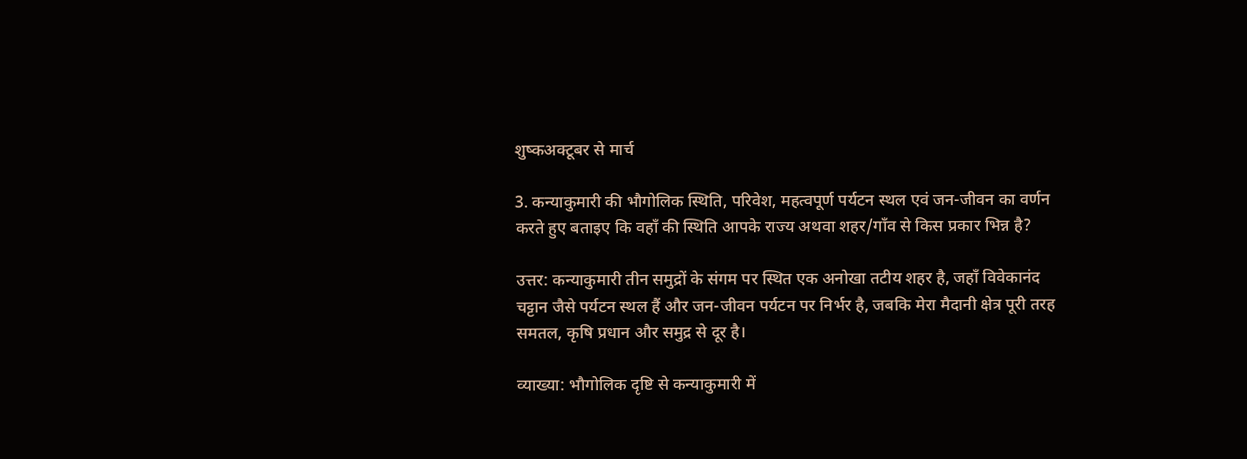शुष्कअक्टूबर से मार्च

3. कन्याकुमारी की भौगोलिक स्थिति, परिवेश, महत्वपूर्ण पर्यटन स्थल एवं जन-जीवन का वर्णन करते हुए बताइए कि वहाँ की स्थिति आपके राज्य अथवा शहर/गाँव से किस प्रकार भिन्न है?

उत्तर: कन्याकुमारी तीन समुद्रों के संगम पर स्थित एक अनोखा तटीय शहर है, जहाँ विवेकानंद चट्टान जैसे पर्यटन स्थल हैं और जन-जीवन पर्यटन पर निर्भर है, जबकि मेरा मैदानी क्षेत्र पूरी तरह समतल, कृषि प्रधान और समुद्र से दूर है।

व्याख्या: भौगोलिक दृष्टि से कन्याकुमारी में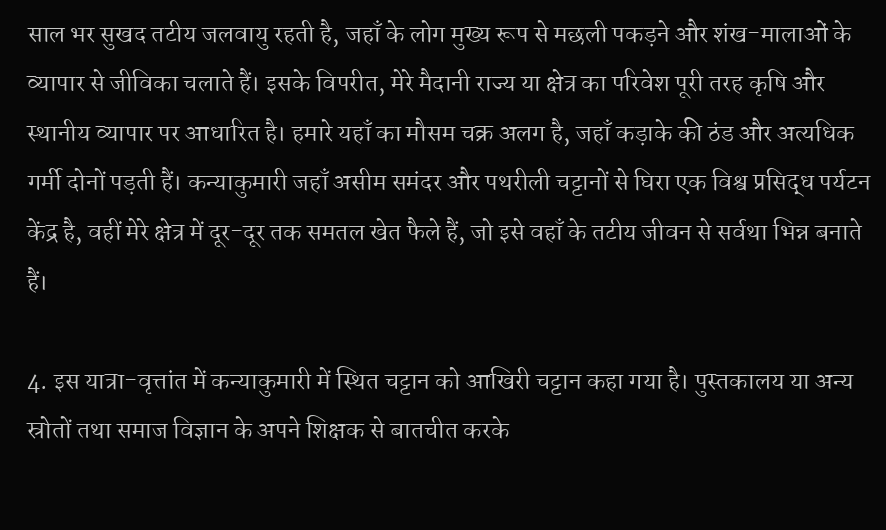साल भर सुखद तटीय जलवायु रहती है, जहाँ के लोग मुख्य रूप से मछली पकड़ने और शंख-मालाओं के व्यापार से जीविका चलाते हैं। इसके विपरीत, मेरे मैदानी राज्य या क्षेत्र का परिवेश पूरी तरह कृषि और स्थानीय व्यापार पर आधारित है। हमारे यहाँ का मौसम चक्र अलग है, जहाँ कड़ाके की ठंड और अत्यधिक गर्मी दोनों पड़ती हैं। कन्याकुमारी जहाँ असीम समंदर और पथरीली चट्टानों से घिरा एक विश्व प्रसिद्ध पर्यटन केंद्र है, वहीं मेरे क्षेत्र में दूर-दूर तक समतल खेत फैले हैं, जो इसे वहाँ के तटीय जीवन से सर्वथा भिन्न बनाते हैं।

4. इस यात्रा-वृत्तांत में कन्याकुमारी में स्थित चट्टान को आखिरी चट्टान कहा गया है। पुस्तकालय या अन्य स्रोतों तथा समाज विज्ञान के अपने शिक्षक से बातचीत करके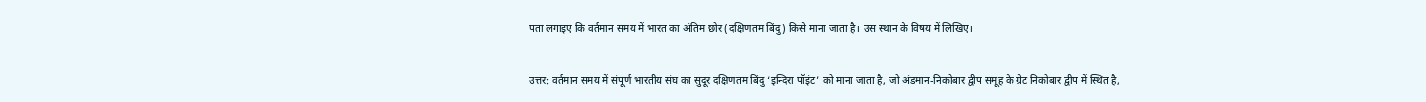पता लगाइए कि वर्तमान समय में भारत का अंतिम छोर (दक्षिणतम बिंदु) किसे माना जाता है। उस स्थान के विषय में लिखिए।

उत्तर: वर्तमान समय में संपूर्ण भारतीय संघ का सुदूर दक्षिणतम बिंदु ‘इन्दिरा पॉइंट’ को माना जाता है, जो अंडमान-निकोबार द्वीप समूह के ग्रेट निकोबार द्वीप में स्थित है,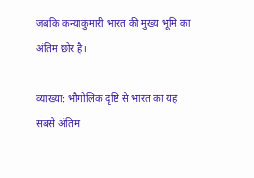जबकि कन्याकुमारी भारत की मुख्य भूमि का अंतिम छोर है।

व्याख्या: भौगोलिक दृष्टि से भारत का यह सबसे अंतिम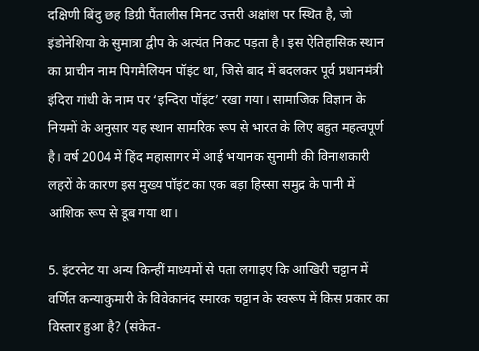दक्षिणी बिंदु छह डिग्री पैंतालीस मिनट उत्तरी अक्षांश पर स्थित है, जो इंडोनेशिया के सुमात्रा द्वीप के अत्यंत निकट पड़ता है। इस ऐतिहासिक स्थान का प्राचीन नाम पिगमैलियन पॉइंट था, जिसे बाद में बदलकर पूर्व प्रधानमंत्री इंदिरा गांधी के नाम पर ‘इन्दिरा पॉइंट’ रखा गया। सामाजिक विज्ञान के नियमों के अनुसार यह स्थान सामरिक रूप से भारत के लिए बहुत महत्वपूर्ण है। वर्ष 2004 में हिंद महासागर में आई भयानक सुनामी की विनाशकारी लहरों के कारण इस मुख्य पॉइंट का एक बड़ा हिस्सा समुद्र के पानी में आंशिक रूप से डूब गया था।

5. इंटरनेट या अन्य किन्हीं माध्यमों से पता लगाइए कि आखिरी चट्टान में वर्णित कन्याकुमारी के विवेकानंद स्मारक चट्टान के स्वरूप में किस प्रकार का विस्तार हुआ है? (संकेत-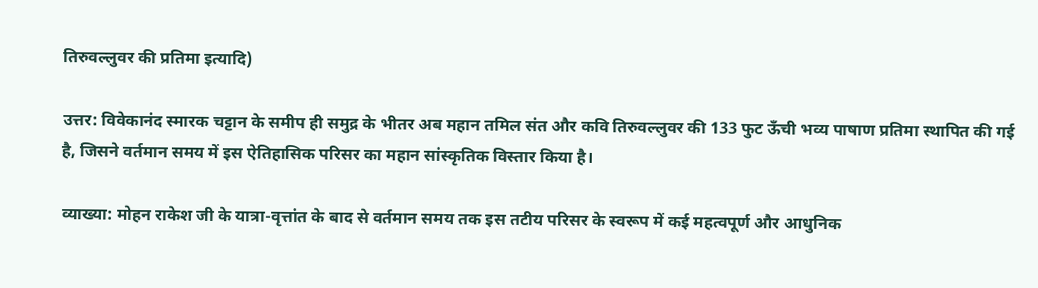तिरुवल्लुवर की प्रतिमा इत्यादि)

उत्तर: विवेकानंद स्मारक चट्टान के समीप ही समुद्र के भीतर अब महान तमिल संत और कवि तिरुवल्लुवर की 133 फुट ऊँची भव्य पाषाण प्रतिमा स्थापित की गई है, जिसने वर्तमान समय में इस ऐतिहासिक परिसर का महान सांस्कृतिक विस्तार किया है।

व्याख्या: मोहन राकेश जी के यात्रा-वृत्तांत के बाद से वर्तमान समय तक इस तटीय परिसर के स्वरूप में कई महत्वपूर्ण और आधुनिक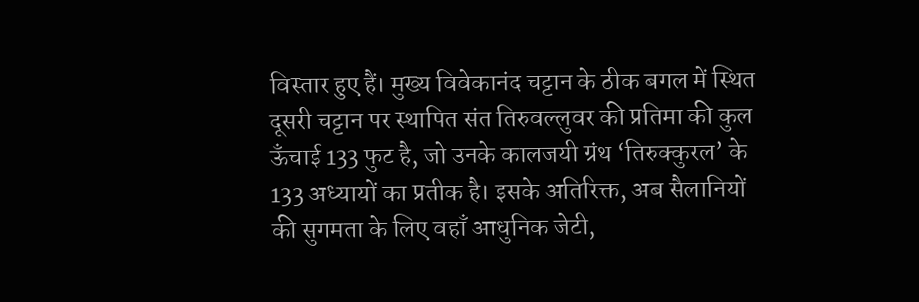विस्तार हुए हैं। मुख्य विवेकानंद चट्टान के ठीक बगल में स्थित दूसरी चट्टान पर स्थापित संत तिरुवल्लुवर की प्रतिमा की कुल ऊँचाई 133 फुट है, जो उनके कालजयी ग्रंथ ‘तिरुक्कुरल’ के 133 अध्यायों का प्रतीक है। इसके अतिरिक्त, अब सैलानियों की सुगमता के लिए वहाँ आधुनिक जेटी,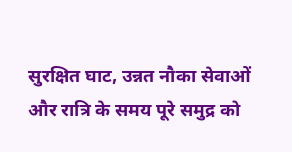सुरक्षित घाट, उन्नत नौका सेवाओं और रात्रि के समय पूरे समुद्र को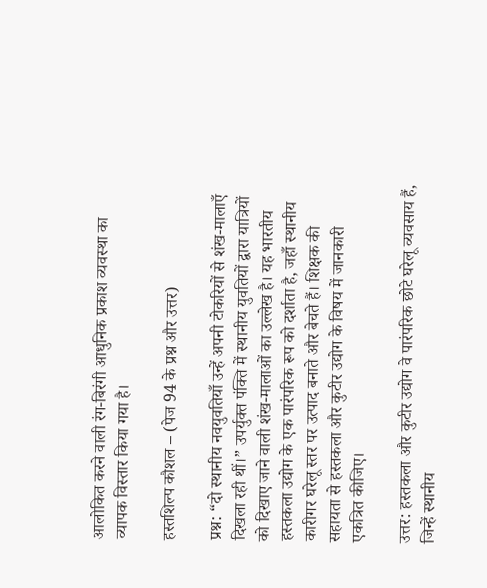आलोकित करने वाली रंग-बिरंगी आधुनिक प्रकाश व्यवस्था का व्यापक विस्तार किया गया है।

हस्तशिल्प कौशल – (पेज 94 के प्रश्न और उत्तर)

प्रश्न: “दो स्थानीय नवयुवतियाँ उन्हें अपनी टोकरियों से शंख-मालाएँ दिखला रही थीं।” उपर्युक्त पंक्ति में स्थानीय युवतियों द्वारा यात्रियों को दिखाए जाने वाली शंख-मालाओं का उल्लेख है। यह भारतीय हस्तकला उद्योग के एक पारंपरिक रूप को दर्शाता है, जहाँ स्थानीय कारीगर घरेलू स्तर पर उत्पाद बनाते और बेचते हैं। शिक्षक की सहायता से हस्तकला और कुटीर उद्योग के विषय में जानकारी एकत्रित कीजिए।

उत्तर: हस्तकला और कुटीर उद्योग वे पारंपरिक छोटे घरेलू व्यवसाय हैं, जिन्हें स्थानीय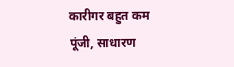कारीगर बहुत कम पूंजी, साधारण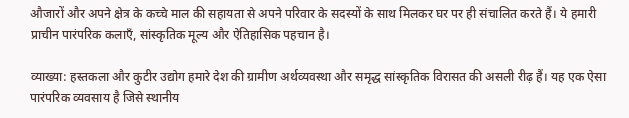औजारों और अपने क्षेत्र के कच्चे माल की सहायता से अपने परिवार के सदस्यों के साथ मिलकर घर पर ही संचालित करते हैं। ये हमारी प्राचीन पारंपरिक कलाएँ, सांस्कृतिक मूल्य और ऐतिहासिक पहचान है।

व्याख्या: हस्तकला और कुटीर उद्योग हमारे देश की ग्रामीण अर्थव्यवस्था और समृद्ध सांस्कृतिक विरासत की असली रीढ़ हैं। यह एक ऐसा पारंपरिक व्यवसाय है जिसे स्थानीय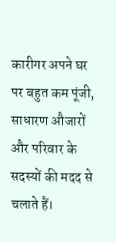कारीगर अपने घर पर बहुत कम पूंजी, साधारण औजारों और परिवार के सदस्यों की मदद से चलाते हैं।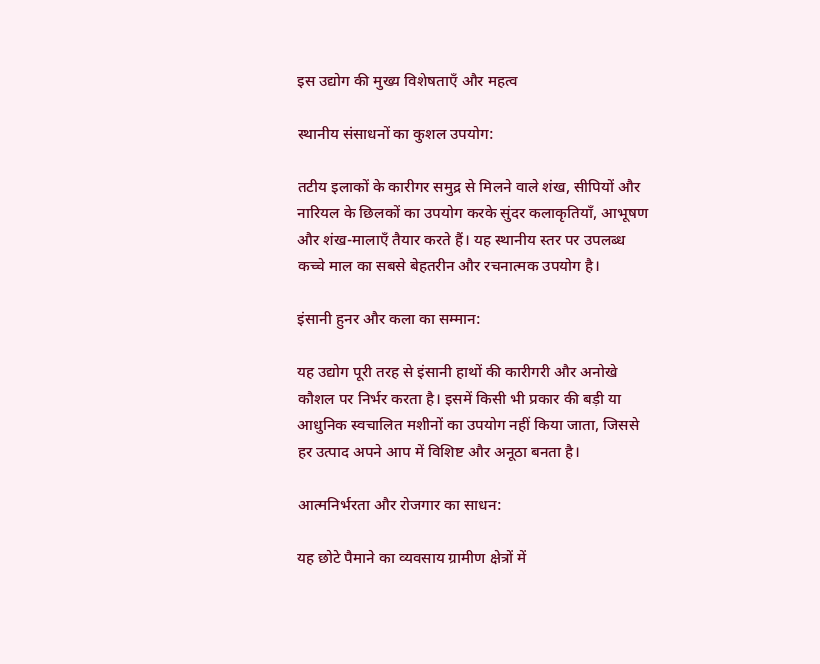इस उद्योग की मुख्य विशेषताएँ और महत्व

स्थानीय संसाधनों का कुशल उपयोग:

तटीय इलाकों के कारीगर समुद्र से मिलने वाले शंख, सीपियों और नारियल के छिलकों का उपयोग करके सुंदर कलाकृतियाँ, आभूषण और शंख-मालाएँ तैयार करते हैं। यह स्थानीय स्तर पर उपलब्ध कच्चे माल का सबसे बेहतरीन और रचनात्मक उपयोग है।

इंसानी हुनर और कला का सम्मान:

यह उद्योग पूरी तरह से इंसानी हाथों की कारीगरी और अनोखे कौशल पर निर्भर करता है। इसमें किसी भी प्रकार की बड़ी या आधुनिक स्वचालित मशीनों का उपयोग नहीं किया जाता, जिससे हर उत्पाद अपने आप में विशिष्ट और अनूठा बनता है।

आत्मनिर्भरता और रोजगार का साधन:

यह छोटे पैमाने का व्यवसाय ग्रामीण क्षेत्रों में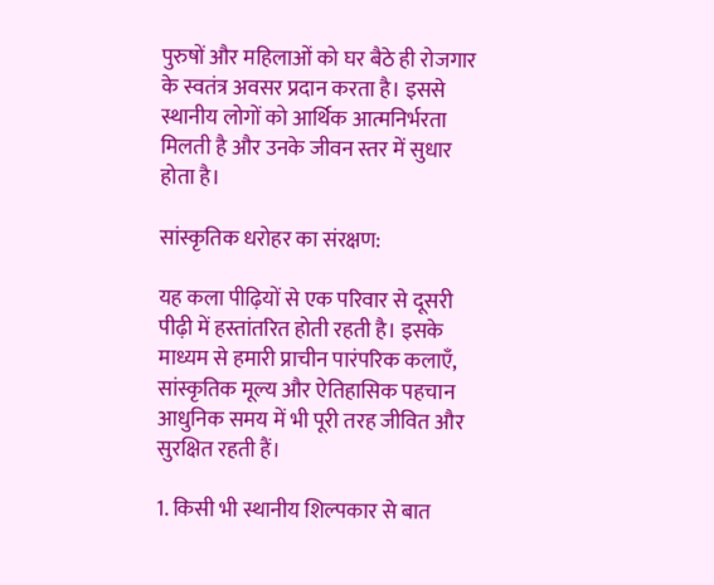पुरुषों और महिलाओं को घर बैठे ही रोजगार के स्वतंत्र अवसर प्रदान करता है। इससे स्थानीय लोगों को आर्थिक आत्मनिर्भरता मिलती है और उनके जीवन स्तर में सुधार होता है।

सांस्कृतिक धरोहर का संरक्षण:

यह कला पीढ़ियों से एक परिवार से दूसरी पीढ़ी में हस्तांतरित होती रहती है। इसके माध्यम से हमारी प्राचीन पारंपरिक कलाएँ, सांस्कृतिक मूल्य और ऐतिहासिक पहचान आधुनिक समय में भी पूरी तरह जीवित और सुरक्षित रहती हैं।

1. किसी भी स्थानीय शिल्पकार से बात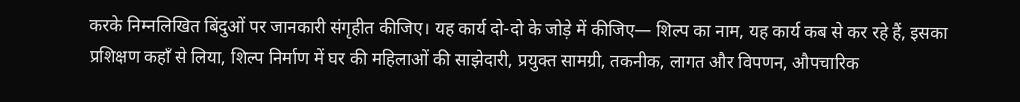करके निम्नलिखित बिंदुओं पर जानकारी संगृहीत कीजिए। यह कार्य दो-दो के जोड़े में कीजिए— शिल्प का नाम, यह कार्य कब से कर रहे हैं, इसका प्रशिक्षण कहाँ से लिया, शिल्प निर्माण में घर की महिलाओं की साझेदारी, प्रयुक्त सामग्री, तकनीक, लागत और विपणन, औपचारिक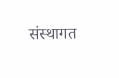संस्थागत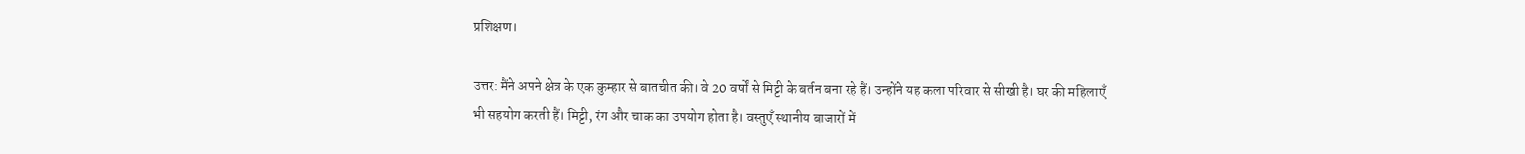प्रशिक्षण।

उत्तर: मैंने अपने क्षेत्र के एक कुम्हार से बातचीत की। वे 20 वर्षों से मिट्टी के बर्तन बना रहे हैं। उन्होंने यह कला परिवार से सीखी है। घर की महिलाएँ भी सहयोग करती हैं। मिट्टी, रंग और चाक का उपयोग होता है। वस्तुएँ स्थानीय बाजारों में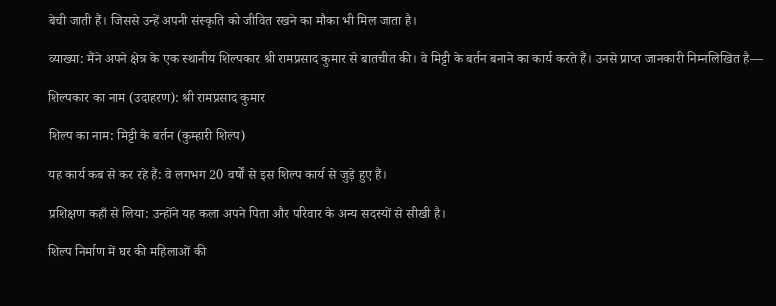बेची जाती हैं। जिससे उन्हें अपनी संस्कृति को जीवित रखने का मौका भी मिल जाता है।

व्याख्या: मैंने अपने क्षेत्र के एक स्थानीय शिल्पकार श्री रामप्रसाद कुमार से बातचीत की। वे मिट्टी के बर्तन बनाने का कार्य करते हैं। उनसे प्राप्त जानकारी निम्नलिखित है—

शिल्पकार का नाम (उदाहरण): श्री रामप्रसाद कुमार

शिल्प का नाम: मिट्टी के बर्तन (कुम्हारी शिल्प)

यह कार्य कब से कर रहे हैं: वे लगभग 20 वर्षों से इस शिल्प कार्य से जुड़े हुए हैं।

प्रशिक्षण कहाँ से लिया: उन्होंने यह कला अपने पिता और परिवार के अन्य सदस्यों से सीखी है।

शिल्प निर्माण में घर की महिलाओं की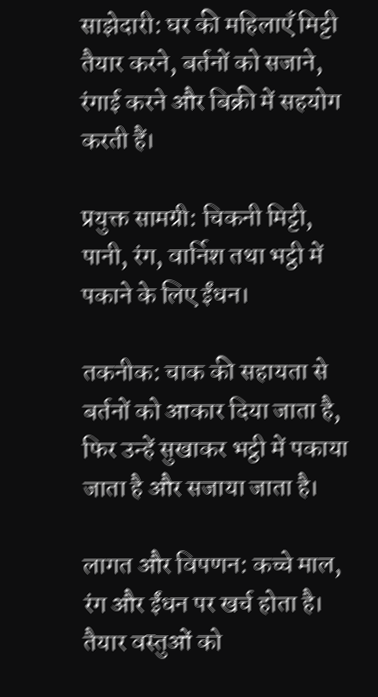साझेदारी: घर की महिलाएँ मिट्टी तैयार करने, बर्तनों को सजाने, रंगाई करने और बिक्री में सहयोग करती हैं।

प्रयुक्त सामग्री: चिकनी मिट्टी, पानी, रंग, वार्निश तथा भट्ठी में पकाने के लिए ईंधन।

तकनीक: चाक की सहायता से बर्तनों को आकार दिया जाता है, फिर उन्हें सुखाकर भट्ठी में पकाया जाता है और सजाया जाता है।

लागत और विपणन: कच्चे माल, रंग और ईंधन पर खर्च होता है। तैयार वस्तुओं को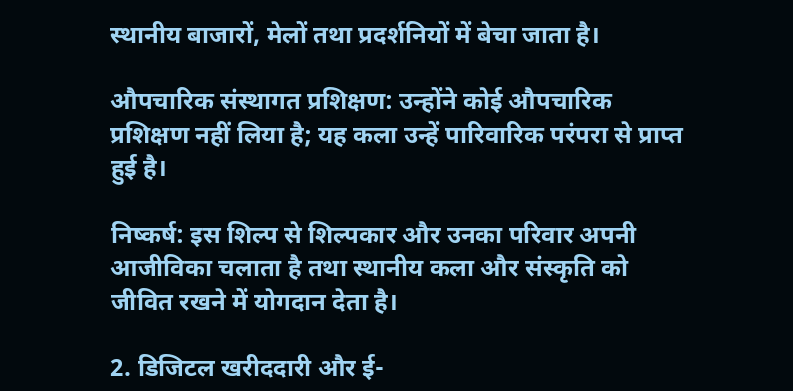स्थानीय बाजारों, मेलों तथा प्रदर्शनियों में बेचा जाता है।

औपचारिक संस्थागत प्रशिक्षण: उन्होंने कोई औपचारिक प्रशिक्षण नहीं लिया है; यह कला उन्हें पारिवारिक परंपरा से प्राप्त हुई है।

निष्कर्ष: इस शिल्प से शिल्पकार और उनका परिवार अपनी आजीविका चलाता है तथा स्थानीय कला और संस्कृति को जीवित रखने में योगदान देता है।

2. डिजिटल खरीददारी और ई-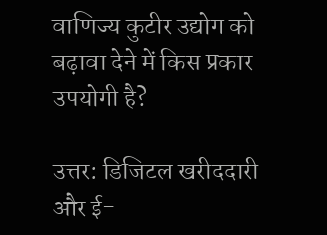वाणिज्य कुटीर उद्योग को बढ़ावा देने में किस प्रकार उपयोगी है?

उत्तर: डिजिटल खरीददारी और ई-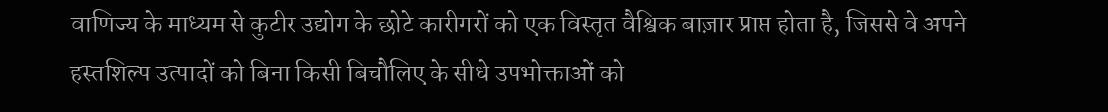वाणिज्य के माध्यम से कुटीर उद्योग के छोटे कारीगरों को एक विस्तृत वैश्विक बाज़ार प्राप्त होता है, जिससे वे अपने हस्तशिल्प उत्पादों को बिना किसी बिचौलिए के सीधे उपभोक्ताओं को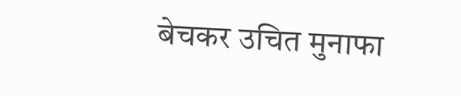बेचकर उचित मुनाफा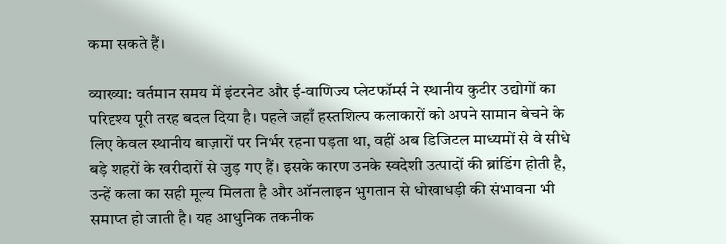कमा सकते हैं।

व्याख्या: वर्तमान समय में इंटरनेट और ई-वाणिज्य प्लेटफॉर्म्स ने स्थानीय कुटीर उद्योगों का परिदृश्य पूरी तरह बदल दिया है। पहले जहाँ हस्तशिल्प कलाकारों को अपने सामान बेचने के लिए केवल स्थानीय बाज़ारों पर निर्भर रहना पड़ता था, वहीं अब डिजिटल माध्यमों से वे सीधे बड़े शहरों के खरीदारों से जुड़ गए हैं। इसके कारण उनके स्वदेशी उत्पादों की ब्रांडिंग होती है, उन्हें कला का सही मूल्य मिलता है और ऑनलाइन भुगतान से धोखाधड़ी की संभावना भी समाप्त हो जाती है। यह आधुनिक तकनीक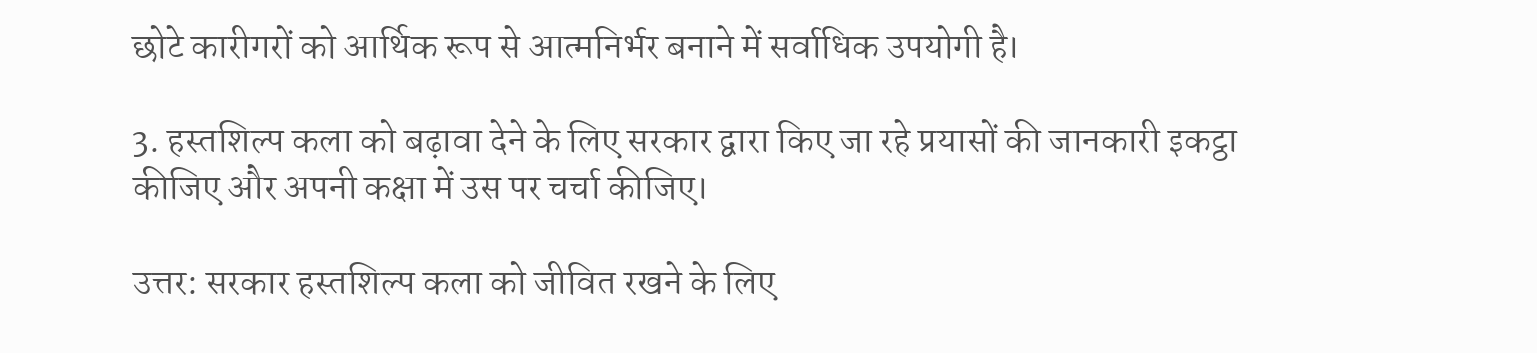छोटे कारीगरों को आर्थिक रूप से आत्मनिर्भर बनाने में सर्वाधिक उपयोगी है।

3. हस्तशिल्प कला को बढ़ावा देने के लिए सरकार द्वारा किए जा रहे प्रयासों की जानकारी इकट्ठा कीजिए और अपनी कक्षा में उस पर चर्चा कीजिए।

उत्तर: सरकार हस्तशिल्प कला को जीवित रखने के लिए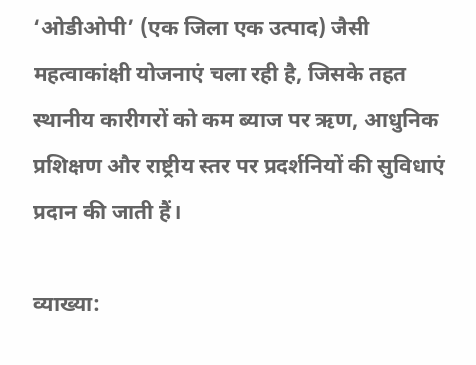‘ओडीओपी’ (एक जिला एक उत्पाद) जैसी महत्वाकांक्षी योजनाएं चला रही है, जिसके तहत स्थानीय कारीगरों को कम ब्याज पर ऋण, आधुनिक प्रशिक्षण और राष्ट्रीय स्तर पर प्रदर्शनियों की सुविधाएं प्रदान की जाती हैं।

व्याख्या: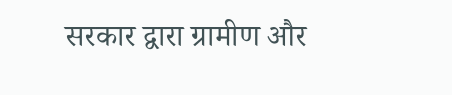सरकार द्वारा ग्रामीण और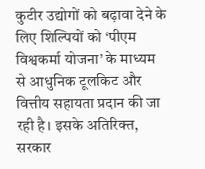कुटीर उद्योगों को बढ़ावा देने के लिए शिल्पियों को ‘पीएम विश्वकर्मा योजना’ के माध्यम से आधुनिक टूलकिट और वित्तीय सहायता प्रदान की जा रही है। इसके अतिरिक्त, सरकार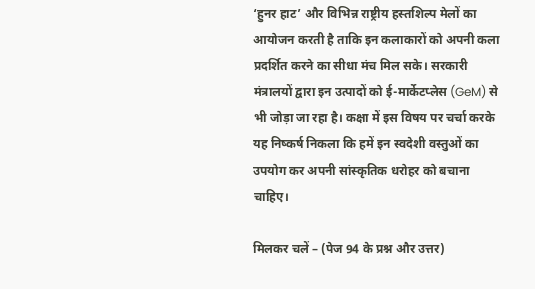‘हुनर हाट’ और विभिन्न राष्ट्रीय हस्तशिल्प मेलों का आयोजन करती है ताकि इन कलाकारों को अपनी कला प्रदर्शित करने का सीधा मंच मिल सके। सरकारी मंत्रालयों द्वारा इन उत्पादों को ई-मार्केटप्लेस (GeM) से भी जोड़ा जा रहा है। कक्षा में इस विषय पर चर्चा करके यह निष्कर्ष निकला कि हमें इन स्वदेशी वस्तुओं का उपयोग कर अपनी सांस्कृतिक धरोहर को बचाना चाहिए।

मिलकर चलें – (पेज 94 के प्रश्न और उत्तर)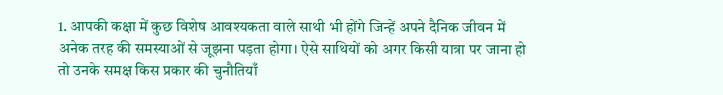1. आपकी कक्षा में कुछ विशेष आवश्यकता वाले साथी भी होंगे जिन्हें अपने दैनिक जीवन में अनेक तरह की समस्याओं से जूझना पड़ता होगा। ऐसे साथियों को अगर किसी यात्रा पर जाना हो तो उनके समक्ष किस प्रकार की चुनौतियाँ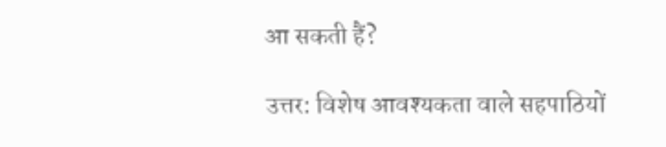आ सकती हैं?

उत्तर: विशेष आवश्यकता वाले सहपाठियों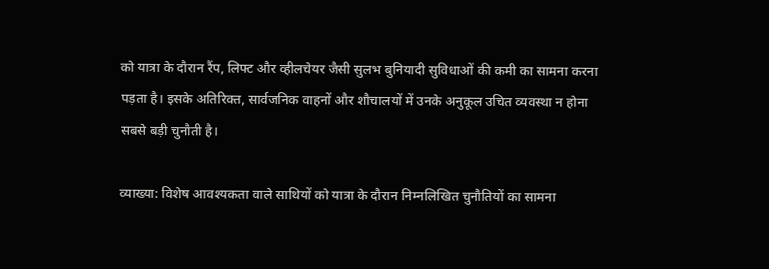को यात्रा के दौरान रैंप, लिफ्ट और व्हीलचेयर जैसी सुलभ बुनियादी सुविधाओं की कमी का सामना करना पड़ता है। इसके अतिरिक्त, सार्वजनिक वाहनों और शौचालयों में उनके अनुकूल उचित व्यवस्था न होना सबसे बड़ी चुनौती है।

व्याख्या: विशेष आवश्यकता वाले साथियों को यात्रा के दौरान निम्नलिखित चुनौतियों का सामना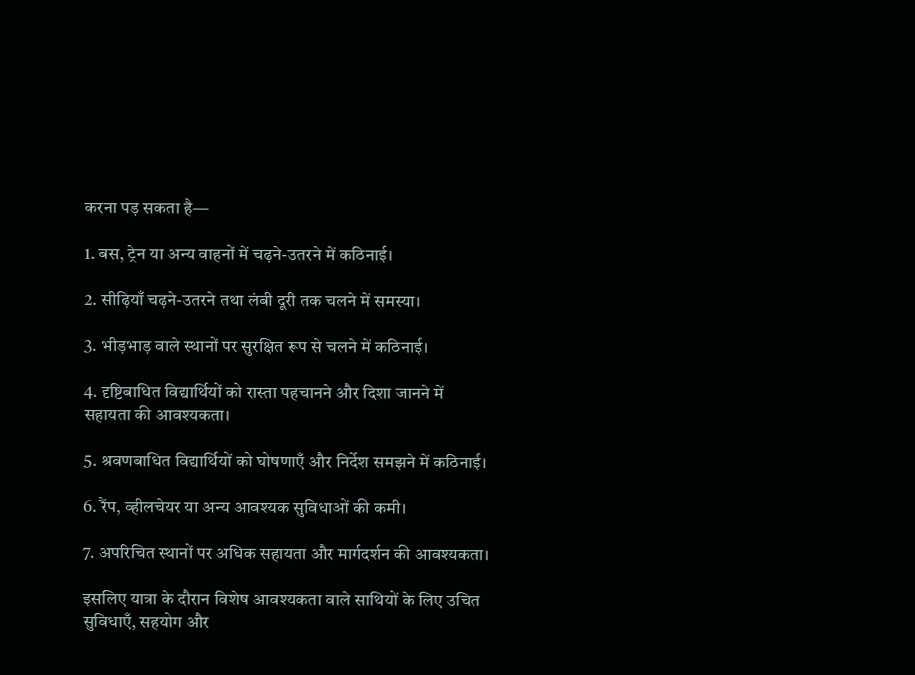करना पड़ सकता है—

1. बस, ट्रेन या अन्य वाहनों में चढ़ने-उतरने में कठिनाई।

2. सीढ़ियाँ चढ़ने-उतरने तथा लंबी दूरी तक चलने में समस्या।

3. भीड़भाड़ वाले स्थानों पर सुरक्षित रूप से चलने में कठिनाई।

4. दृष्टिबाधित विद्यार्थियों को रास्ता पहचानने और दिशा जानने में सहायता की आवश्यकता।

5. श्रवणबाधित विद्यार्थियों को घोषणाएँ और निर्देश समझने में कठिनाई।

6. रैंप, व्हीलचेयर या अन्य आवश्यक सुविधाओं की कमी।

7. अपरिचित स्थानों पर अधिक सहायता और मार्गदर्शन की आवश्यकता।

इसलिए यात्रा के दौरान विशेष आवश्यकता वाले साथियों के लिए उचित सुविधाएँ, सहयोग और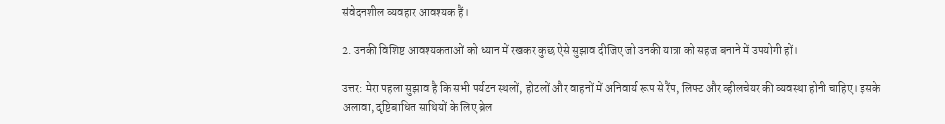संवेदनशील व्यवहार आवश्यक हैं।

2. उनकी विशिष्ट आवश्यकताओं को ध्यान में रखकर कुछ ऐसे सुझाव दीजिए जो उनकी यात्रा को सहज बनाने में उपयोगी हों।

उत्तर: मेरा पहला सुझाव है कि सभी पर्यटन स्थलों, होटलों और वाहनों में अनिवार्य रूप से रैंप, लिफ्ट और व्हीलचेयर की व्यवस्था होनी चाहिए। इसके अलावा, दृष्टिबाधित साथियों के लिए ब्रेल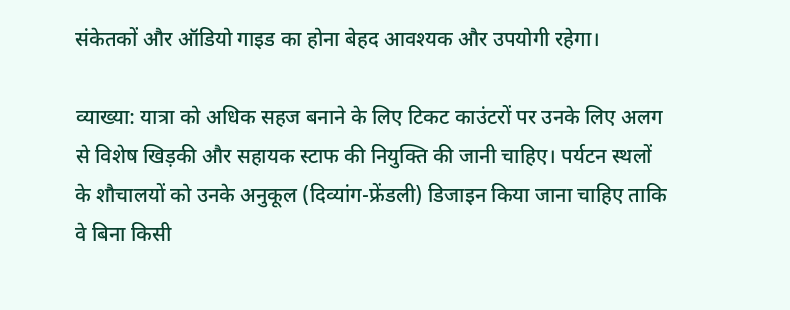संकेतकों और ऑडियो गाइड का होना बेहद आवश्यक और उपयोगी रहेगा।

व्याख्या: यात्रा को अधिक सहज बनाने के लिए टिकट काउंटरों पर उनके लिए अलग से विशेष खिड़की और सहायक स्टाफ की नियुक्ति की जानी चाहिए। पर्यटन स्थलों के शौचालयों को उनके अनुकूल (दिव्यांग-फ्रेंडली) डिजाइन किया जाना चाहिए ताकि वे बिना किसी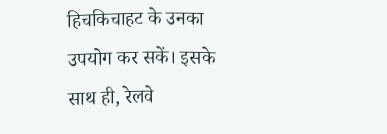हिचकिचाहट के उनका उपयोग कर सकें। इसके साथ ही, रेलवे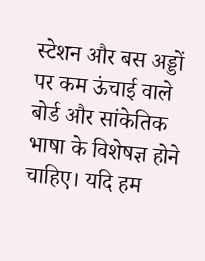स्टेशन और बस अड्डों पर कम ऊंचाई वाले बोर्ड और सांकेतिक भाषा के विशेषज्ञ होने चाहिए। यदि हम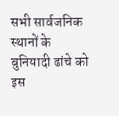सभी सार्वजनिक स्थानों के बुनियादी ढांचे को इस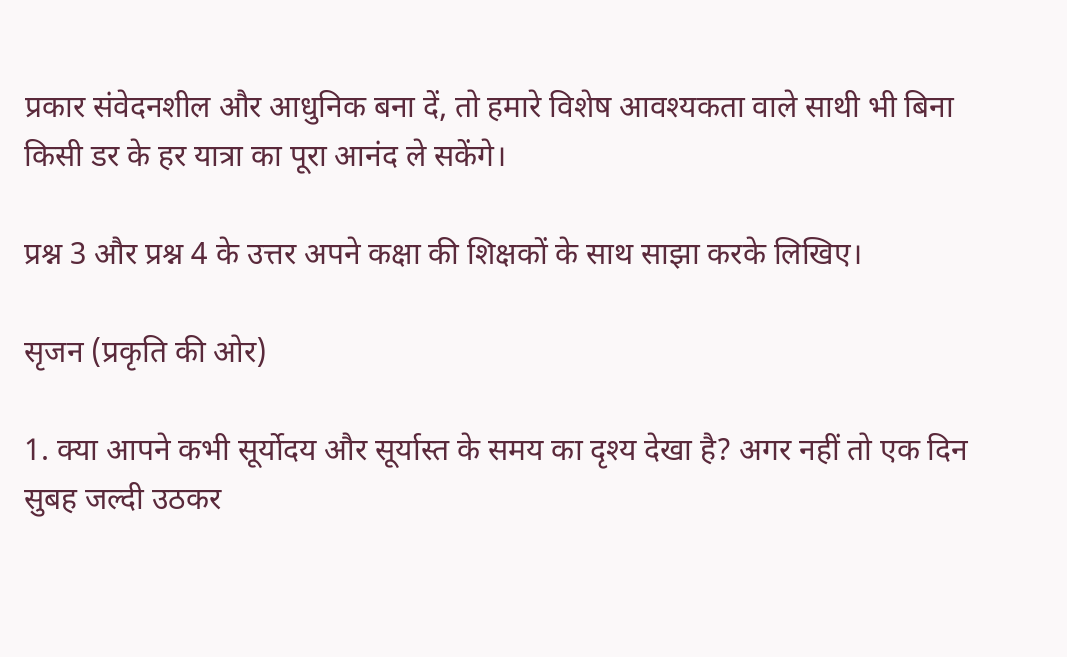प्रकार संवेदनशील और आधुनिक बना दें, तो हमारे विशेष आवश्यकता वाले साथी भी बिना किसी डर के हर यात्रा का पूरा आनंद ले सकेंगे।

प्रश्न 3 और प्रश्न 4 के उत्तर अपने कक्षा की शिक्षकों के साथ साझा करके लिखिए।

सृजन (प्रकृति की ओर)

1. क्या आपने कभी सूर्योदय और सूर्यास्त के समय का दृश्य देखा है? अगर नहीं तो एक दिन सुबह जल्दी उठकर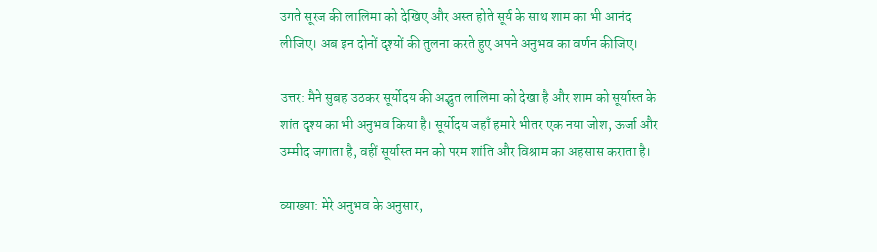उगते सूरज की लालिमा को देखिए और अस्त होते सूर्य के साथ शाम का भी आनंद लीजिए। अब इन दोनों दृश्यों की तुलना करते हुए अपने अनुभव का वर्णन कीजिए।

उत्तर: मैने सुबह उठकर सूर्योदय की अद्भुत लालिमा को देखा है और शाम को सूर्यास्त के शांत दृश्य का भी अनुभव किया है। सूर्योदय जहाँ हमारे भीतर एक नया जोश, ऊर्जा और उम्मीद जगाता है, वहीं सूर्यास्त मन को परम शांति और विश्राम का अहसास कराता है।

व्याख्या: मेरे अनुभव के अनुसार,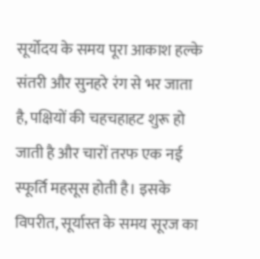सूर्योदय के समय पूरा आकाश हल्के संतरी और सुनहरे रंग से भर जाता है, पक्षियों की चहचहाहट शुरू हो जाती है और चारों तरफ एक नई स्फूर्ति महसूस होती है। इसके विपरीत, सूर्यास्त के समय सूरज का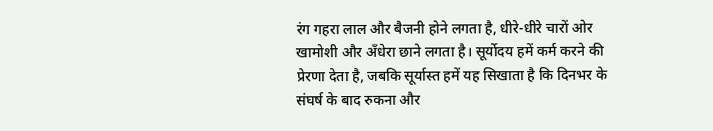रंग गहरा लाल और बैजनी होने लगता है, धीरे-धीरे चारों ओर खामोशी और अँधेरा छाने लगता है। सूर्योदय हमें कर्म करने की प्रेरणा देता है, जबकि सूर्यास्त हमें यह सिखाता है कि दिनभर के संघर्ष के बाद रुकना और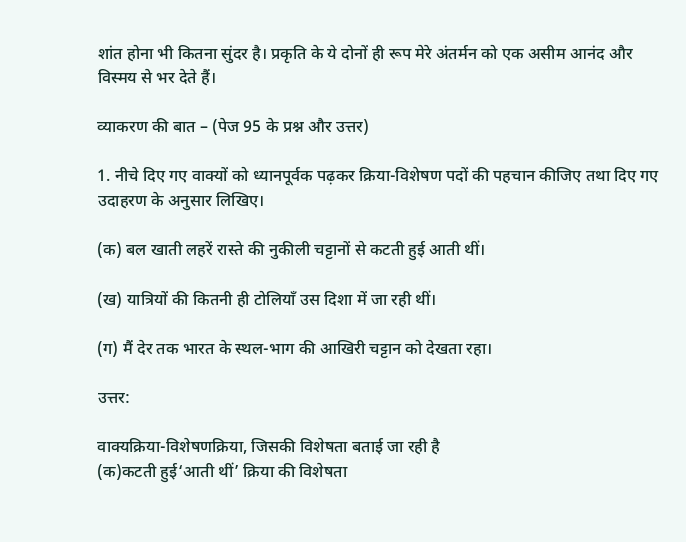शांत होना भी कितना सुंदर है। प्रकृति के ये दोनों ही रूप मेरे अंतर्मन को एक असीम आनंद और विस्मय से भर देते हैं।

व्याकरण की बात – (पेज 95 के प्रश्न और उत्तर)

1. नीचे दिए गए वाक्यों को ध्यानपूर्वक पढ़कर क्रिया-विशेषण पदों की पहचान कीजिए तथा दिए गए उदाहरण के अनुसार लिखिए।

(क) बल खाती लहरें रास्ते की नुकीली चट्टानों से कटती हुई आती थीं।

(ख) यात्रियों की कितनी ही टोलियाँ उस दिशा में जा रही थीं।

(ग) मैं देर तक भारत के स्थल-भाग की आखिरी चट्टान को देखता रहा।

उत्तर:

वाक्यक्रिया-विशेषणक्रिया, जिसकी विशेषता बताई जा रही है
(क)कटती हुई‘आती थीं’ क्रिया की विशेषता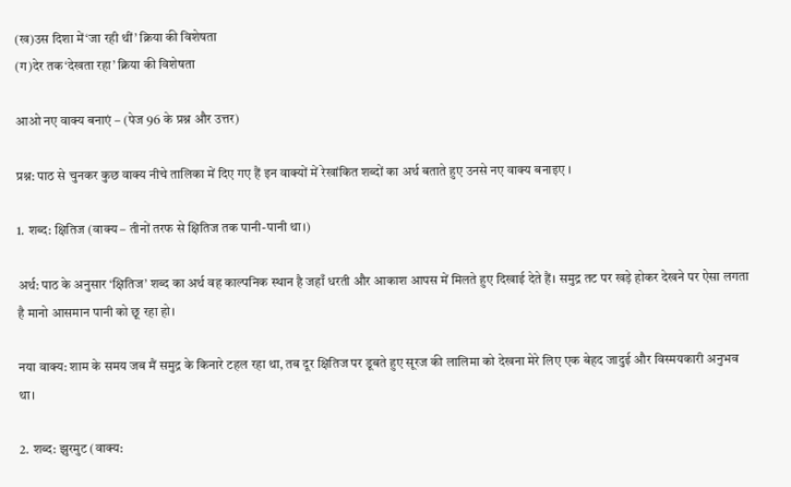(ख)उस दिशा में‘जा रही थीं’ क्रिया की विशेषता
(ग)देर तक‘देखता रहा’ क्रिया की विशेषता

आओ नए वाक्य बनाएं – (पेज 96 के प्रश्न और उत्तर)

प्रश्न: पाठ से चुनकर कुछ वाक्य नीचे तालिका में दिए गए हैं इन वाक्यों में रेखांकित शब्दों का अर्थ बताते हुए उनसे नए वाक्य बनाइए ।

1. शब्द: क्षितिज (वाक्य – तीनों तरफ से क्षितिज तक पानी-पानी था।)

अर्थ: पाठ के अनुसार ‘क्षितिज’ शब्द का अर्थ वह काल्पनिक स्थान है जहाँ धरती और आकाश आपस में मिलते हुए दिखाई देते हैं। समुद्र तट पर खड़े होकर देखने पर ऐसा लगता है मानो आसमान पानी को छू रहा हो।

नया वाक्य: शाम के समय जब मैं समुद्र के किनारे टहल रहा था, तब दूर क्षितिज पर डूबते हुए सूरज की लालिमा को देखना मेरे लिए एक बेहद जादुई और विस्मयकारी अनुभव था।

2. शब्द: झुरमुट (वाक्य: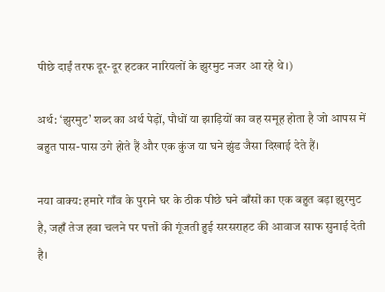पीछे दाईं तरफ दूर-दूर हटकर नारियलों के झुरमुट नजर आ रहे थे।)

अर्थ: ‘झुरमुट’ शब्द का अर्थ पेड़ों, पौधों या झाड़ियों का वह समूह होता है जो आपस में बहुत पास-पास उगे होते हैं और एक कुंज या घने झुंड जैसा दिखाई देते हैं।

नया वाक्य: हमारे गाँव के पुराने घर के ठीक पीछे घने बाँसों का एक बहुत बड़ा झुरमुट है, जहाँ तेज हवा चलने पर पत्तों की गूंजती हुई सरसराहट की आवाज साफ सुनाई देती है।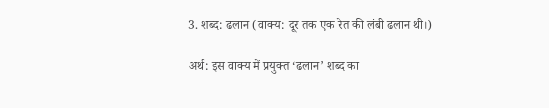3. शब्द: ढलान (वाक्य: दूर तक एक रेत की लंबी ढलान थी।)

अर्थ: इस वाक्य में प्रयुक्त ‘ढलान’ शब्द का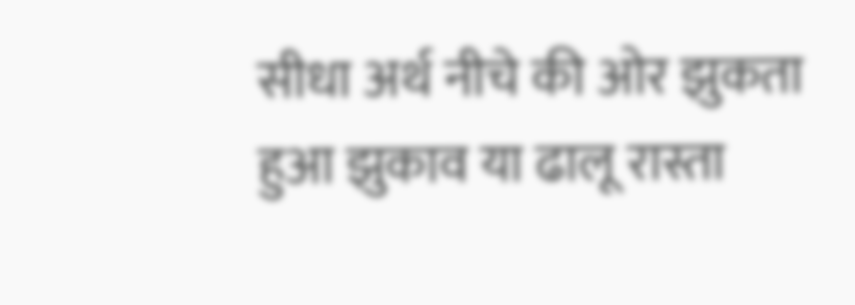सीधा अर्थ नीचे की ओर झुकता हुआ झुकाव या ढालू रास्ता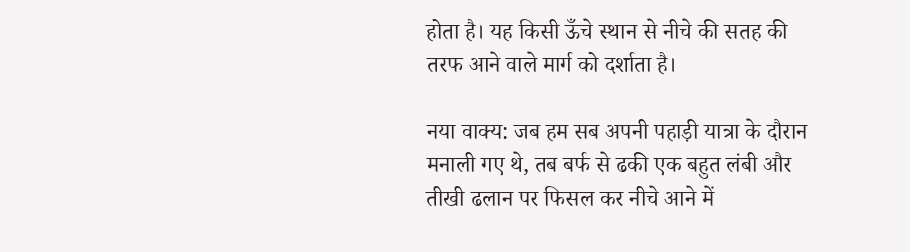होता है। यह किसी ऊँचे स्थान से नीचे की सतह की तरफ आने वाले मार्ग को दर्शाता है।

नया वाक्य: जब हम सब अपनी पहाड़ी यात्रा के दौरान मनाली गए थे, तब बर्फ से ढकी एक बहुत लंबी और तीखी ढलान पर फिसल कर नीचे आने में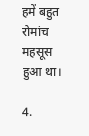हमें बहुत रोमांच महसूस हुआ था।

4.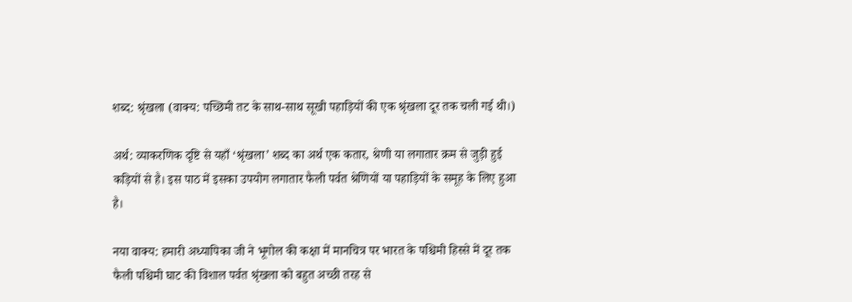शब्द: श्रृंखला (वाक्य: पच्छिमी तट के साथ-साथ सूखी पहाड़ियों की एक श्रृंखला दूर तक चली गई थी।)

अर्थ: व्याकरणिक दृष्टि से यहाँ ‘श्रृंखला’ शब्द का अर्थ एक कतार, श्रेणी या लगातार क्रम से जुड़ी हुई कड़ियों से है। इस पाठ में इसका उपयोग लगातार फैली पर्वत श्रेणियों या पहाड़ियों के समूह के लिए हुआ है।

नया वाक्य: हमारी अध्यापिका जी ने भूगोल की कक्षा में मानचित्र पर भारत के पश्चिमी हिस्से में दूर तक फैली पश्चिमी घाट की विशाल पर्वत श्रृंखला को बहुत अच्छी तरह से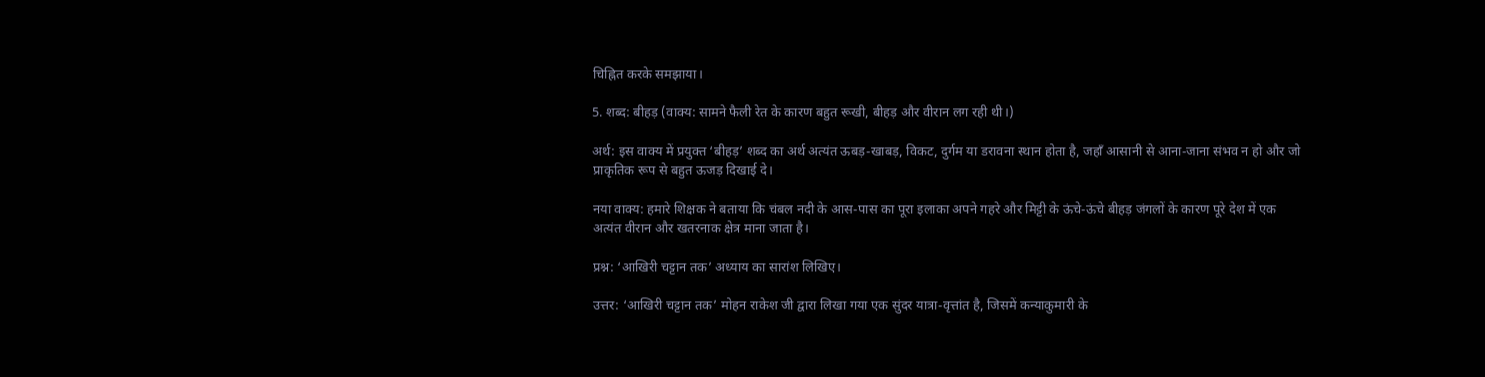चिह्नित करके समझाया।

5. शब्द: बीहड़ (वाक्य: सामने फैली रेत के कारण बहुत रूखी, बीहड़ और वीरान लग रही थी।)

अर्थ: इस वाक्य में प्रयुक्त ‘बीहड़’ शब्द का अर्थ अत्यंत ऊबड़-खाबड़, विकट, दुर्गम या डरावना स्थान होता है, जहाँ आसानी से आना-जाना संभव न हो और जो प्राकृतिक रूप से बहुत ऊजड़ दिखाई दे।

नया वाक्य: हमारे शिक्षक ने बताया कि चंबल नदी के आस-पास का पूरा इलाका अपने गहरे और मिट्टी के ऊंचे-ऊंचे बीहड़ जंगलों के कारण पूरे देश में एक अत्यंत वीरान और खतरनाक क्षेत्र माना जाता है।

प्रश्न: ‘आखिरी चट्टान तक’ अध्याय का सारांश लिखिए।

उत्तर: ‘आखिरी चट्टान तक’ मोहन राकेश जी द्वारा लिखा गया एक सुंदर यात्रा-वृत्तांत है, जिसमें कन्याकुमारी के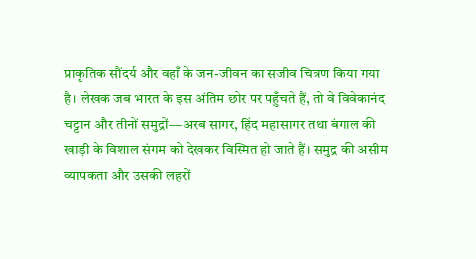प्राकृतिक सौंदर्य और वहाँ के जन-जीवन का सजीव चित्रण किया गया है। लेखक जब भारत के इस अंतिम छोर पर पहुँचते हैं, तो वे विवेकानंद चट्टान और तीनों समुद्रों—अरब सागर, हिंद महासागर तथा बंगाल की खाड़ी के विशाल संगम को देखकर विस्मित हो जाते हैं। समुद्र की असीम व्यापकता और उसकी लहरों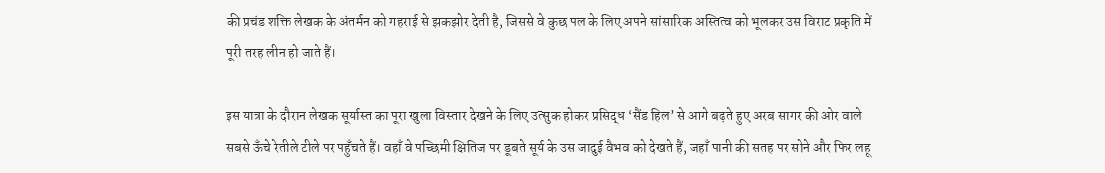की प्रचंड शक्ति लेखक के अंतर्मन को गहराई से झकझोर देती है, जिससे वे कुछ पल के लिए अपने सांसारिक अस्तित्व को भूलकर उस विराट प्रकृति में पूरी तरह लीन हो जाते हैं।

इस यात्रा के दौरान लेखक सूर्यास्त का पूरा खुला विस्तार देखने के लिए उत्सुक होकर प्रसिद्ध ‘सैंड हिल’ से आगे बढ़ते हुए अरब सागर की ओर वाले सबसे ऊँचे रेतीले टीले पर पहुँचते हैं। वहाँ वे पच्छिमी क्षितिज पर डूबते सूर्य के उस जादुई वैभव को देखते हैं, जहाँ पानी की सतह पर सोने और फिर लहू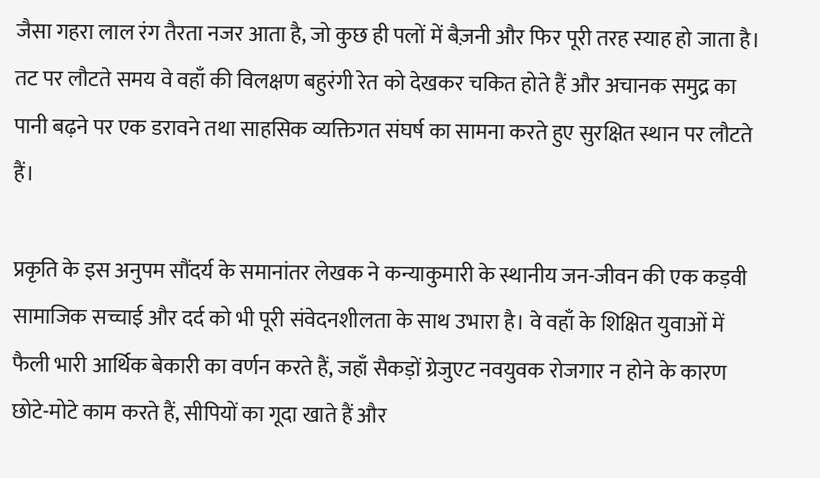जैसा गहरा लाल रंग तैरता नजर आता है, जो कुछ ही पलों में बैज़नी और फिर पूरी तरह स्याह हो जाता है। तट पर लौटते समय वे वहाँ की विलक्षण बहुरंगी रेत को देखकर चकित होते हैं और अचानक समुद्र का पानी बढ़ने पर एक डरावने तथा साहसिक व्यक्तिगत संघर्ष का सामना करते हुए सुरक्षित स्थान पर लौटते हैं।

प्रकृति के इस अनुपम सौंदर्य के समानांतर लेखक ने कन्याकुमारी के स्थानीय जन-जीवन की एक कड़वी सामाजिक सच्चाई और दर्द को भी पूरी संवेदनशीलता के साथ उभारा है। वे वहाँ के शिक्षित युवाओं में फैली भारी आर्थिक बेकारी का वर्णन करते हैं, जहाँ सैकड़ों ग्रेजुएट नवयुवक रोजगार न होने के कारण छोटे-मोटे काम करते हैं, सीपियों का गूदा खाते हैं और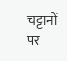चट्टानों पर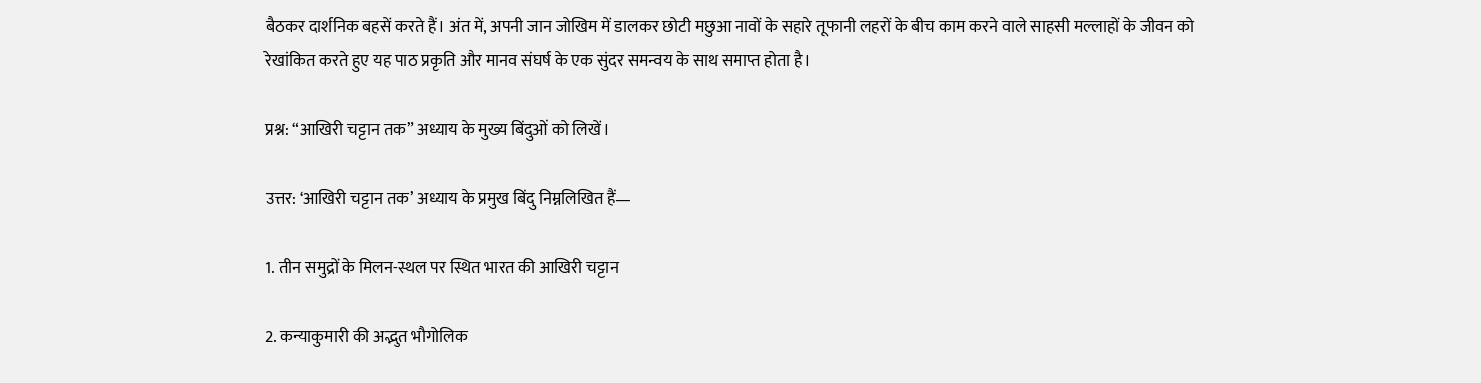बैठकर दार्शनिक बहसें करते हैं। अंत में, अपनी जान जोखिम में डालकर छोटी मछुआ नावों के सहारे तूफानी लहरों के बीच काम करने वाले साहसी मल्लाहों के जीवन को रेखांकित करते हुए यह पाठ प्रकृति और मानव संघर्ष के एक सुंदर समन्वय के साथ समाप्त होता है।

प्रश्न: “आखिरी चट्टान तक” अध्याय के मुख्य बिंदुओं को लिखें।

उत्तर: ‘आखिरी चट्टान तक’ अध्याय के प्रमुख बिंदु निम्नलिखित हैं—

1. तीन समुद्रों के मिलन-स्थल पर स्थित भारत की आखिरी चट्टान

2. कन्याकुमारी की अद्भुत भौगोलिक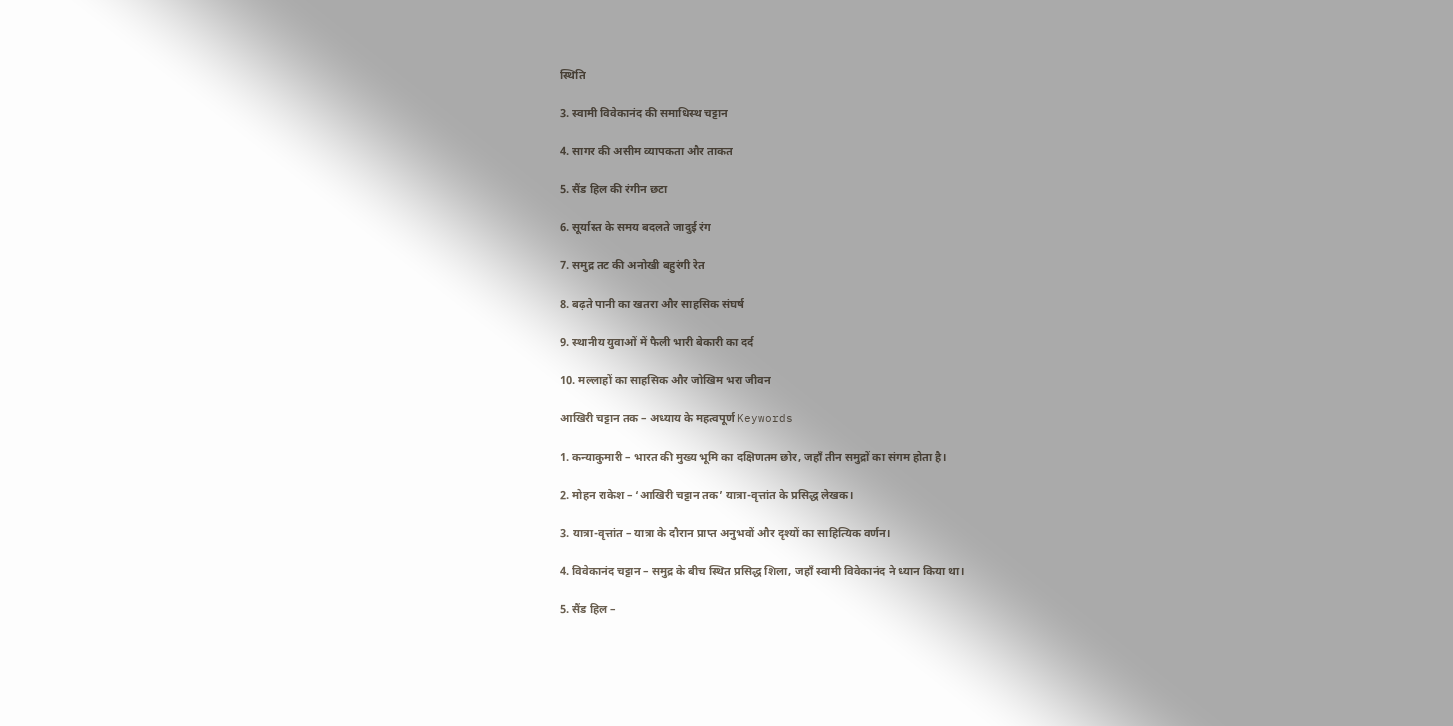स्थिति

3. स्वामी विवेकानंद की समाधिस्थ चट्टान

4. सागर की असीम व्यापकता और ताकत

5. सैंड हिल की रंगीन छटा

6. सूर्यास्त के समय बदलते जादुई रंग

7. समुद्र तट की अनोखी बहुरंगी रेत

8. बढ़ते पानी का खतरा और साहसिक संघर्ष

9. स्थानीय युवाओं में फैली भारी बेकारी का दर्द

10. मल्लाहों का साहसिक और जोखिम भरा जीवन

आखिरी चट्टान तक – अध्याय के महत्वपूर्ण Keywords

1. कन्याकुमारी – भारत की मुख्य भूमि का दक्षिणतम छोर, जहाँ तीन समुद्रों का संगम होता है।

2. मोहन राकेश – ‘आखिरी चट्टान तक’ यात्रा-वृत्तांत के प्रसिद्ध लेखक।

3. यात्रा-वृत्तांत – यात्रा के दौरान प्राप्त अनुभवों और दृश्यों का साहित्यिक वर्णन।

4. विवेकानंद चट्टान – समुद्र के बीच स्थित प्रसिद्ध शिला, जहाँ स्वामी विवेकानंद ने ध्यान किया था।

5. सैंड हिल –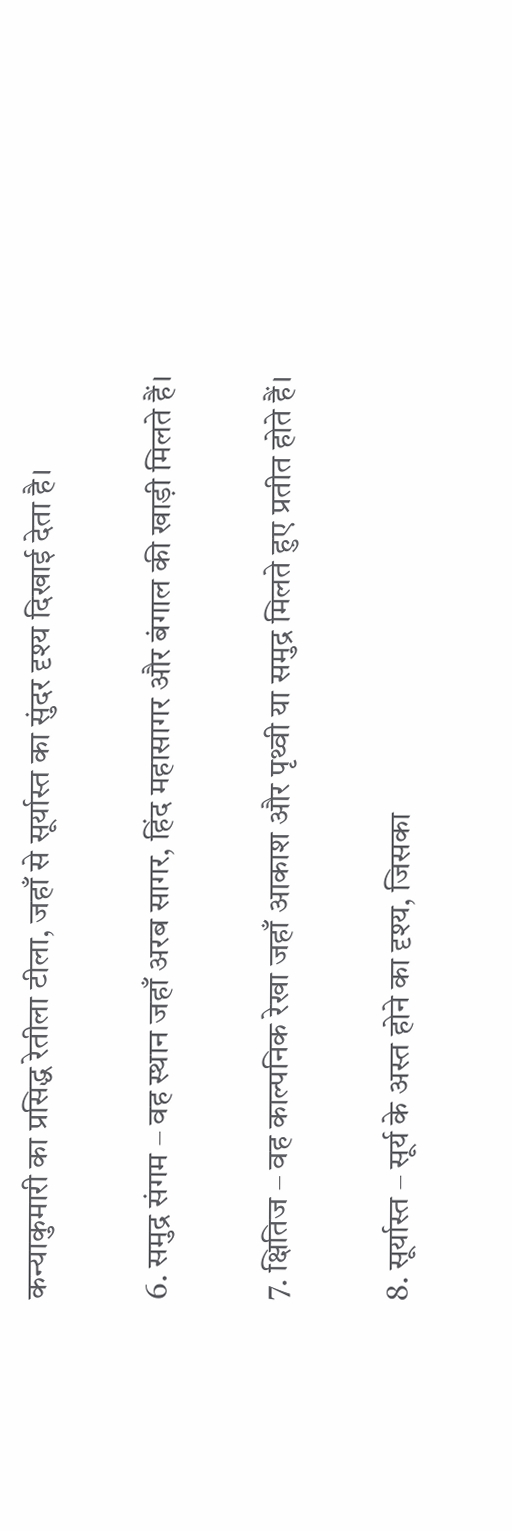कन्याकुमारी का प्रसिद्ध रेतीला टीला, जहाँ से सूर्यास्त का सुंदर दृश्य दिखाई देता है।

6. समुद्र संगम – वह स्थान जहाँ अरब सागर, हिंद महासागर और बंगाल की खाड़ी मिलते हैं।

7. क्षितिज – वह काल्पनिक रेखा जहाँ आकाश और पृथ्वी या समुद्र मिलते हुए प्रतीत होते हैं।

8. सूर्यास्त – सूर्य के अस्त होने का दृश्य, जिसका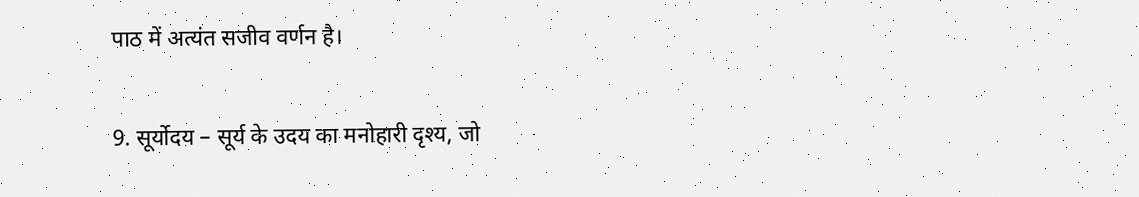पाठ में अत्यंत सजीव वर्णन है।

9. सूर्योदय – सूर्य के उदय का मनोहारी दृश्य, जो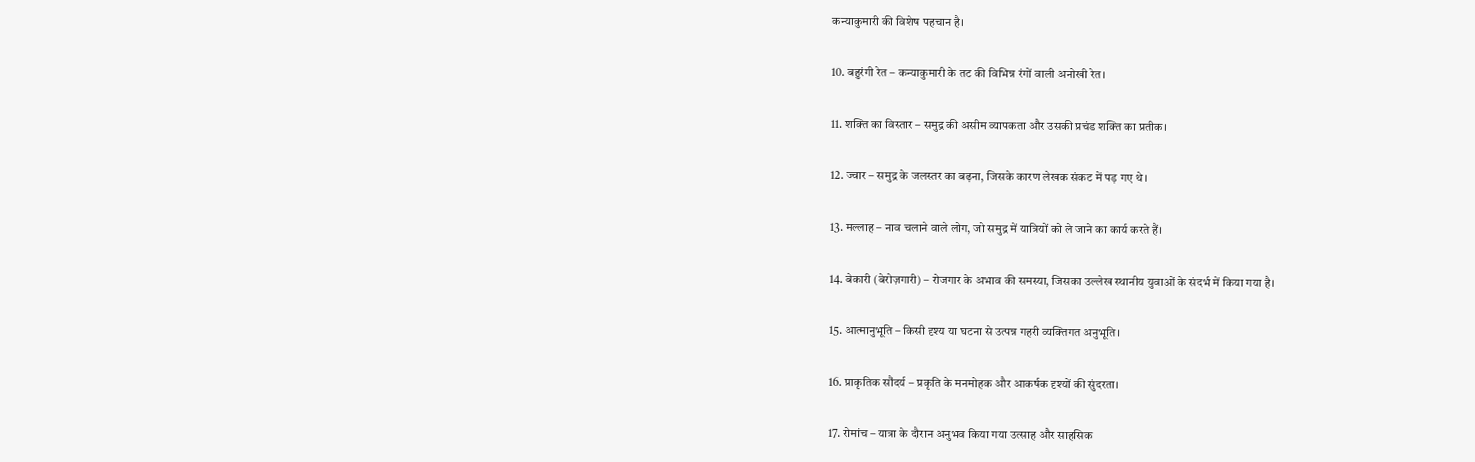कन्याकुमारी की विशेष पहचान है।

10. बहुरंगी रेत – कन्याकुमारी के तट की विभिन्न रंगों वाली अनोखी रेत।

11. शक्ति का विस्तार – समुद्र की असीम व्यापकता और उसकी प्रचंड शक्ति का प्रतीक।

12. ज्वार – समुद्र के जलस्तर का बढ़ना, जिसके कारण लेखक संकट में पड़ गए थे।

13. मल्लाह – नाव चलाने वाले लोग, जो समुद्र में यात्रियों को ले जाने का कार्य करते हैं।

14. बेकारी (बेरोज़गारी) – रोजगार के अभाव की समस्या, जिसका उल्लेख स्थानीय युवाओं के संदर्भ में किया गया है।

15. आत्मानुभूति – किसी दृश्य या घटना से उत्पन्न गहरी व्यक्तिगत अनुभूति।

16. प्राकृतिक सौंदर्य – प्रकृति के मनमोहक और आकर्षक दृश्यों की सुंदरता।

17. रोमांच – यात्रा के दौरान अनुभव किया गया उत्साह और साहसिक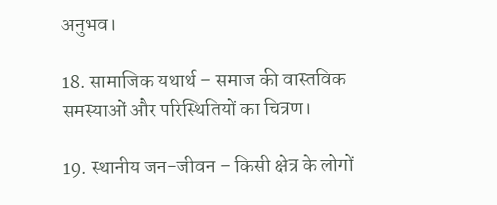अनुभव।

18. सामाजिक यथार्थ – समाज की वास्तविक समस्याओं और परिस्थितियों का चित्रण।

19. स्थानीय जन-जीवन – किसी क्षेत्र के लोगों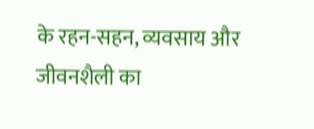के रहन-सहन, व्यवसाय और जीवनशैली का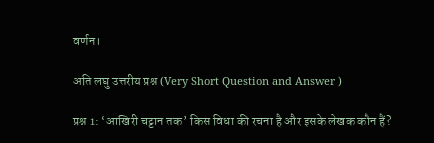वर्णन।

अति लघु उत्तरीय प्रश्न (Very Short Question and Answer )

प्रश्न 1: ‘आखिरी चट्टान तक’ किस विधा की रचना है और इसके लेखक कौन हैं?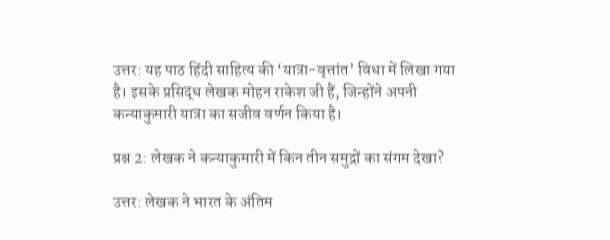उत्तर: यह पाठ हिंदी साहित्य की ‘यात्रा-वृत्तांत’ विधा में लिखा गया है। इसके प्रसिद्ध लेखक मोहन राकेश जी हैं, जिन्होंने अपनी कन्याकुमारी यात्रा का सजीव वर्णन किया है।

प्रश्न 2: लेखक ने कन्याकुमारी में किन तीन समुद्रों का संगम देखा?

उत्तर: लेखक ने भारत के अंतिम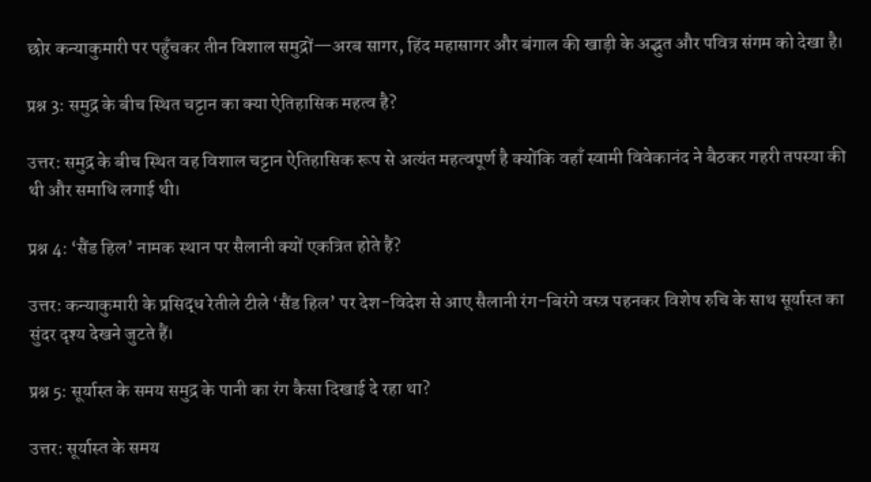छोर कन्याकुमारी पर पहुँचकर तीन विशाल समुद्रों—अरब सागर, हिंद महासागर और बंगाल की खाड़ी के अद्भुत और पवित्र संगम को देखा है।

प्रश्न 3: समुद्र के बीच स्थित चट्टान का क्या ऐतिहासिक महत्व है?

उत्तर: समुद्र के बीच स्थित वह विशाल चट्टान ऐतिहासिक रूप से अत्यंत महत्वपूर्ण है क्योंकि वहाँ स्वामी विवेकानंद ने बैठकर गहरी तपस्या की थी और समाधि लगाई थी।

प्रश्न 4: ‘सैंड हिल’ नामक स्थान पर सैलानी क्यों एकत्रित होते हैं?

उत्तर: कन्याकुमारी के प्रसिद्ध रेतीले टीले ‘सैंड हिल’ पर देश-विदेश से आए सैलानी रंग-बिरंगे वस्त्र पहनकर विशेष रुचि के साथ सूर्यास्त का सुंदर दृश्य देखने जुटते हैं।

प्रश्न 5: सूर्यास्त के समय समुद्र के पानी का रंग कैसा दिखाई दे रहा था?

उत्तर: सूर्यास्त के समय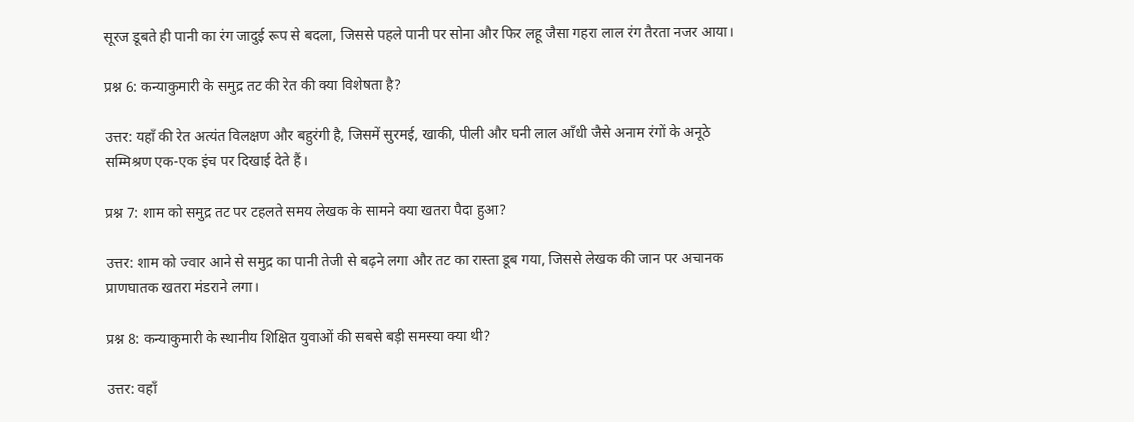सूरज डूबते ही पानी का रंग जादुई रूप से बदला, जिससे पहले पानी पर सोना और फिर लहू जैसा गहरा लाल रंग तैरता नजर आया।

प्रश्न 6: कन्याकुमारी के समुद्र तट की रेत की क्या विशेषता है?

उत्तर: यहाँ की रेत अत्यंत विलक्षण और बहुरंगी है, जिसमें सुरमई, खाकी, पीली और घनी लाल आँधी जैसे अनाम रंगों के अनूठे सम्मिश्रण एक-एक इंच पर दिखाई देते हैं।

प्रश्न 7: शाम को समुद्र तट पर टहलते समय लेखक के सामने क्या खतरा पैदा हुआ?

उत्तर: शाम को ज्वार आने से समुद्र का पानी तेजी से बढ़ने लगा और तट का रास्ता डूब गया, जिससे लेखक की जान पर अचानक प्राणघातक खतरा मंडराने लगा।

प्रश्न 8: कन्याकुमारी के स्थानीय शिक्षित युवाओं की सबसे बड़ी समस्या क्या थी?

उत्तर: वहाँ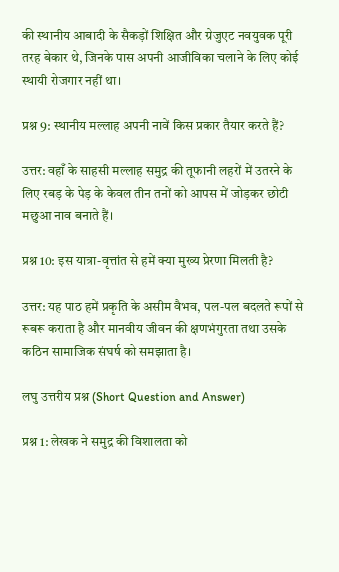की स्थानीय आबादी के सैकड़ों शिक्षित और ग्रेजुएट नवयुवक पूरी तरह बेकार थे, जिनके पास अपनी आजीविका चलाने के लिए कोई स्थायी रोजगार नहीं था।

प्रश्न 9: स्थानीय मल्लाह अपनी नावें किस प्रकार तैयार करते हैं?

उत्तर: वहाँ के साहसी मल्लाह समुद्र की तूफानी लहरों में उतरने के लिए रबड़ के पेड़ के केवल तीन तनों को आपस में जोड़कर छोटी मछुआ नाव बनाते हैं।

प्रश्न 10: इस यात्रा-वृत्तांत से हमें क्या मुख्य प्रेरणा मिलती है?

उत्तर: यह पाठ हमें प्रकृति के असीम वैभव, पल-पल बदलते रूपों से रूबरू कराता है और मानवीय जीवन की क्षणभंगुरता तथा उसके कठिन सामाजिक संघर्ष को समझाता है।

लघु उत्तरीय प्रश्न (Short Question and Answer)

प्रश्न 1: लेखक ने समुद्र की विशालता को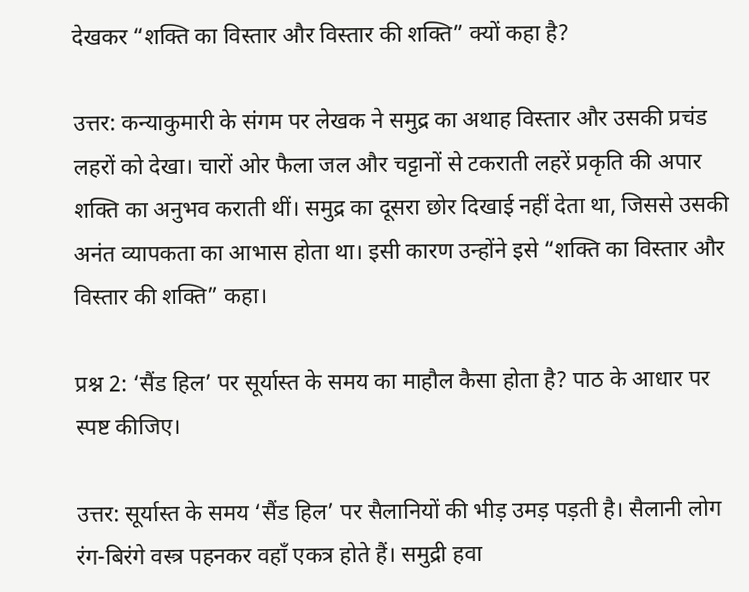देखकर “शक्ति का विस्तार और विस्तार की शक्ति” क्यों कहा है?

उत्तर: कन्याकुमारी के संगम पर लेखक ने समुद्र का अथाह विस्तार और उसकी प्रचंड लहरों को देखा। चारों ओर फैला जल और चट्टानों से टकराती लहरें प्रकृति की अपार शक्ति का अनुभव कराती थीं। समुद्र का दूसरा छोर दिखाई नहीं देता था, जिससे उसकी अनंत व्यापकता का आभास होता था। इसी कारण उन्होंने इसे “शक्ति का विस्तार और विस्तार की शक्ति” कहा।

प्रश्न 2: ‘सैंड हिल’ पर सूर्यास्त के समय का माहौल कैसा होता है? पाठ के आधार पर स्पष्ट कीजिए।

उत्तर: सूर्यास्त के समय ‘सैंड हिल’ पर सैलानियों की भीड़ उमड़ पड़ती है। सैलानी लोग रंग-बिरंगे वस्त्र पहनकर वहाँ एकत्र होते हैं। समुद्री हवा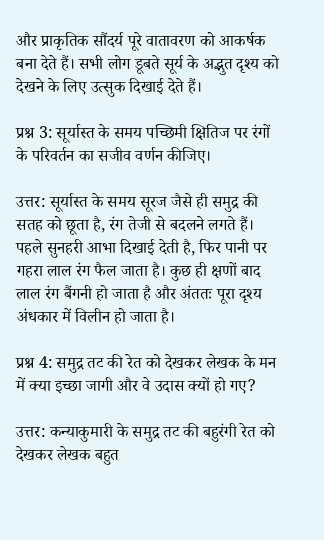और प्राकृतिक सौंदर्य पूरे वातावरण को आकर्षक बना देते हैं। सभी लोग डूबते सूर्य के अद्भुत दृश्य को देखने के लिए उत्सुक दिखाई देते हैं।

प्रश्न 3: सूर्यास्त के समय पच्छिमी क्षितिज पर रंगों के परिवर्तन का सजीव वर्णन कीजिए।

उत्तर: सूर्यास्त के समय सूरज जैसे ही समुद्र की सतह को छूता है, रंग तेजी से बदलने लगते हैं। पहले सुनहरी आभा दिखाई देती है, फिर पानी पर गहरा लाल रंग फैल जाता है। कुछ ही क्षणों बाद लाल रंग बैंगनी हो जाता है और अंततः पूरा दृश्य अंधकार में विलीन हो जाता है।

प्रश्न 4: समुद्र तट की रेत को देखकर लेखक के मन में क्या इच्छा जागी और वे उदास क्यों हो गए?

उत्तर: कन्याकुमारी के समुद्र तट की बहुरंगी रेत को देखकर लेखक बहुत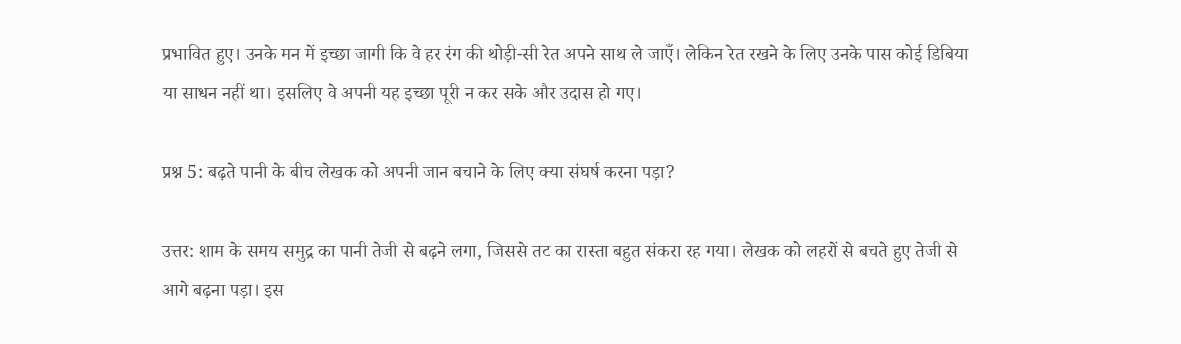प्रभावित हुए। उनके मन में इच्छा जागी कि वे हर रंग की थोड़ी-सी रेत अपने साथ ले जाएँ। लेकिन रेत रखने के लिए उनके पास कोई डिबिया या साधन नहीं था। इसलिए वे अपनी यह इच्छा पूरी न कर सके और उदास हो गए।

प्रश्न 5: बढ़ते पानी के बीच लेखक को अपनी जान बचाने के लिए क्या संघर्ष करना पड़ा?

उत्तर: शाम के समय समुद्र का पानी तेजी से बढ़ने लगा, जिससे तट का रास्ता बहुत संकरा रह गया। लेखक को लहरों से बचते हुए तेजी से आगे बढ़ना पड़ा। इस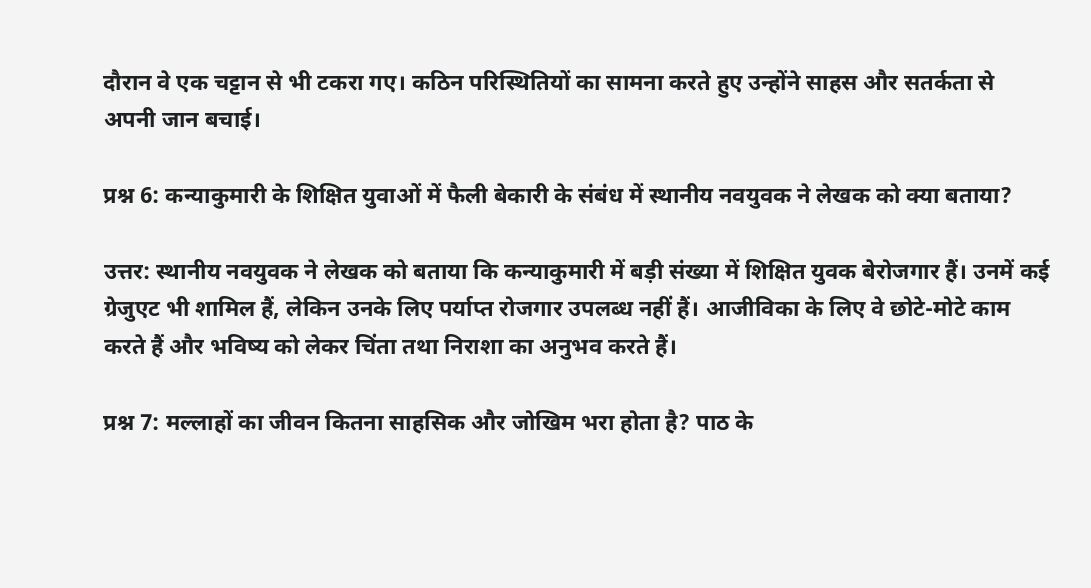दौरान वे एक चट्टान से भी टकरा गए। कठिन परिस्थितियों का सामना करते हुए उन्होंने साहस और सतर्कता से अपनी जान बचाई।

प्रश्न 6: कन्याकुमारी के शिक्षित युवाओं में फैली बेकारी के संबंध में स्थानीय नवयुवक ने लेखक को क्या बताया?

उत्तर: स्थानीय नवयुवक ने लेखक को बताया कि कन्याकुमारी में बड़ी संख्या में शिक्षित युवक बेरोजगार हैं। उनमें कई ग्रेजुएट भी शामिल हैं, लेकिन उनके लिए पर्याप्त रोजगार उपलब्ध नहीं हैं। आजीविका के लिए वे छोटे-मोटे काम करते हैं और भविष्य को लेकर चिंता तथा निराशा का अनुभव करते हैं।

प्रश्न 7: मल्लाहों का जीवन कितना साहसिक और जोखिम भरा होता है? पाठ के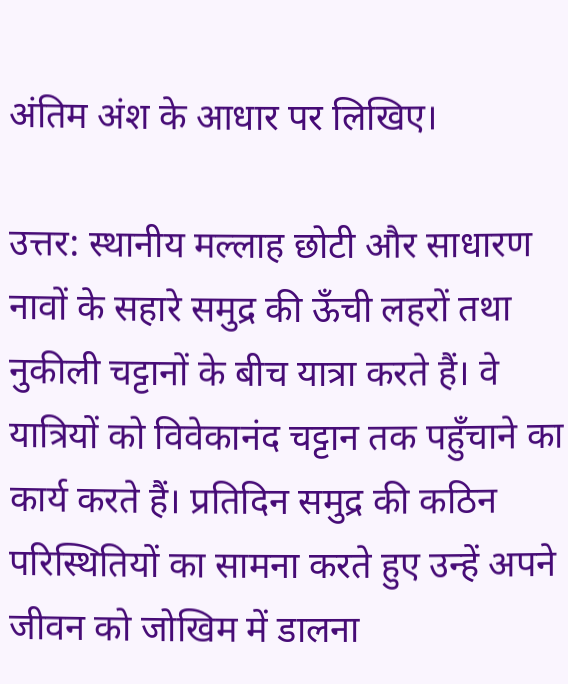अंतिम अंश के आधार पर लिखिए।

उत्तर: स्थानीय मल्लाह छोटी और साधारण नावों के सहारे समुद्र की ऊँची लहरों तथा नुकीली चट्टानों के बीच यात्रा करते हैं। वे यात्रियों को विवेकानंद चट्टान तक पहुँचाने का कार्य करते हैं। प्रतिदिन समुद्र की कठिन परिस्थितियों का सामना करते हुए उन्हें अपने जीवन को जोखिम में डालना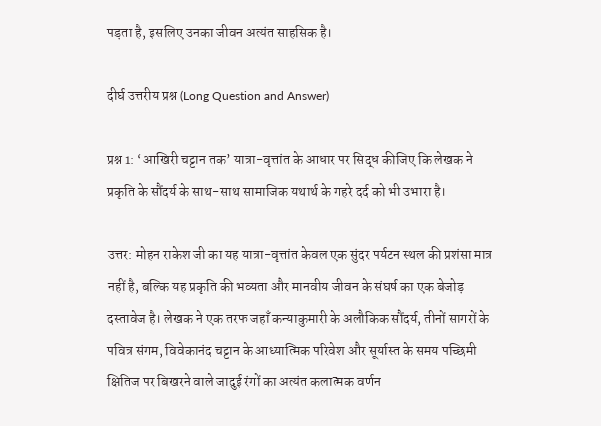पड़ता है, इसलिए उनका जीवन अत्यंत साहसिक है।

दीर्घ उत्तरीय प्रश्न (Long Question and Answer)

प्रश्न 1: ‘आखिरी चट्टान तक’ यात्रा-वृत्तांत के आधार पर सिद्ध कीजिए कि लेखक ने प्रकृति के सौंदर्य के साथ-साथ सामाजिक यथार्थ के गहरे दर्द को भी उभारा है।

उत्तर: मोहन राकेश जी का यह यात्रा-वृत्तांत केवल एक सुंदर पर्यटन स्थल की प्रशंसा मात्र नहीं है, बल्कि यह प्रकृति की भव्यता और मानवीय जीवन के संघर्ष का एक बेजोड़ दस्तावेज है। लेखक ने एक तरफ जहाँ कन्याकुमारी के अलौकिक सौंदर्य, तीनों सागरों के पवित्र संगम, विवेकानंद चट्टान के आध्यात्मिक परिवेश और सूर्यास्त के समय पच्छिमी क्षितिज पर बिखरने वाले जादुई रंगों का अत्यंत कलात्मक वर्णन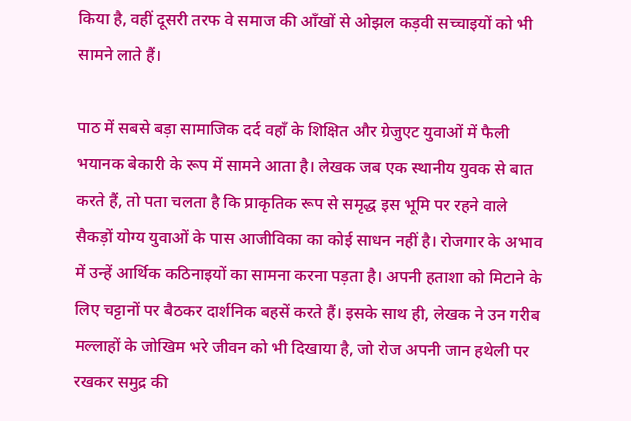किया है, वहीं दूसरी तरफ वे समाज की आँखों से ओझल कड़वी सच्चाइयों को भी सामने लाते हैं।

पाठ में सबसे बड़ा सामाजिक दर्द वहाँ के शिक्षित और ग्रेजुएट युवाओं में फैली भयानक बेकारी के रूप में सामने आता है। लेखक जब एक स्थानीय युवक से बात करते हैं, तो पता चलता है कि प्राकृतिक रूप से समृद्ध इस भूमि पर रहने वाले सैकड़ों योग्य युवाओं के पास आजीविका का कोई साधन नहीं है। रोजगार के अभाव में उन्हें आर्थिक कठिनाइयों का सामना करना पड़ता है। अपनी हताशा को मिटाने के लिए चट्टानों पर बैठकर दार्शनिक बहसें करते हैं। इसके साथ ही, लेखक ने उन गरीब मल्लाहों के जोखिम भरे जीवन को भी दिखाया है, जो रोज अपनी जान हथेली पर रखकर समुद्र की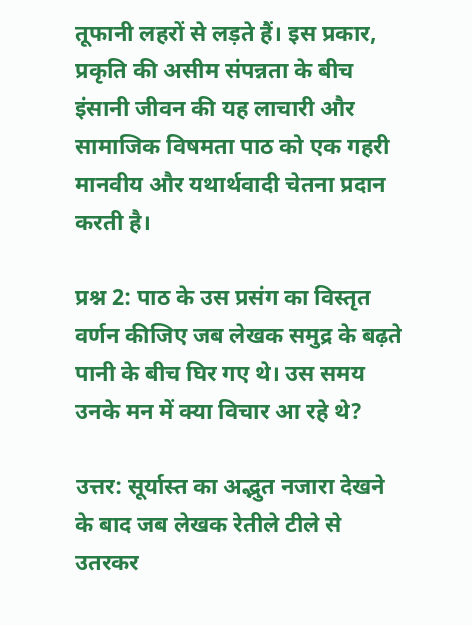तूफानी लहरों से लड़ते हैं। इस प्रकार, प्रकृति की असीम संपन्नता के बीच इंसानी जीवन की यह लाचारी और सामाजिक विषमता पाठ को एक गहरी मानवीय और यथार्थवादी चेतना प्रदान करती है।

प्रश्न 2: पाठ के उस प्रसंग का विस्तृत वर्णन कीजिए जब लेखक समुद्र के बढ़ते पानी के बीच घिर गए थे। उस समय उनके मन में क्या विचार आ रहे थे?

उत्तर: सूर्यास्त का अद्भुत नजारा देखने के बाद जब लेखक रेतीले टीले से उतरकर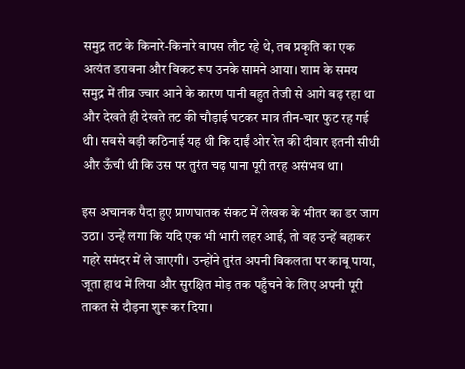समुद्र तट के किनारे-किनारे वापस लौट रहे थे, तब प्रकृति का एक अत्यंत डरावना और विकट रूप उनके सामने आया। शाम के समय समुद्र में तीव्र ज्वार आने के कारण पानी बहुत तेजी से आगे बढ़ रहा था और देखते ही देखते तट की चौड़ाई घटकर मात्र तीन-चार फुट रह गई थी। सबसे बड़ी कठिनाई यह थी कि दाईं ओर रेत की दीवार इतनी सीधी और ऊँची थी कि उस पर तुरंत चढ़ पाना पूरी तरह असंभव था।

इस अचानक पैदा हुए प्राणघातक संकट में लेखक के भीतर का डर जाग उठा। उन्हें लगा कि यदि एक भी भारी लहर आई, तो वह उन्हें बहाकर गहरे समंदर में ले जाएगी। उन्होंने तुरंत अपनी विकलता पर काबू पाया, जूता हाथ में लिया और सुरक्षित मोड़ तक पहुँचने के लिए अपनी पूरी ताकत से दौड़ना शुरू कर दिया।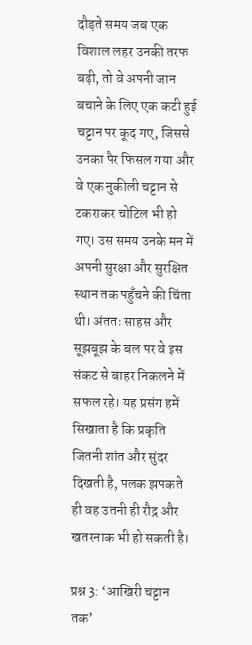दौड़ते समय जब एक विशाल लहर उनकी तरफ बढ़ी, तो वे अपनी जान बचाने के लिए एक कटी हुई चट्टान पर कूद गए, जिससे उनका पैर फिसल गया और वे एक नुकीली चट्टान से टकराकर चोटिल भी हो गए। उस समय उनके मन में अपनी सुरक्षा और सुरक्षित स्थान तक पहुँचने की चिंता थी। अंततः साहस और सूझबूझ के बल पर वे इस संकट से बाहर निकलने में सफल रहे। यह प्रसंग हमें सिखाता है कि प्रकृति जितनी शांत और सुंदर दिखती है, पलक झपकते ही वह उतनी ही रौद्र और खतरनाक भी हो सकती है।

प्रश्न 3: ‘आखिरी चट्टान तक’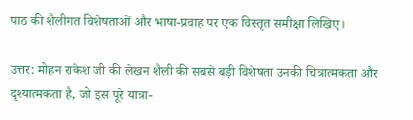पाठ की शैलीगत विशेषताओं और भाषा-प्रवाह पर एक विस्तृत समीक्षा लिखिए।

उत्तर: मोहन राकेश जी की लेखन शैली की सबसे बड़ी विशेषता उनकी चित्रात्मकता और दृश्यात्मकता है, जो इस पूरे यात्रा-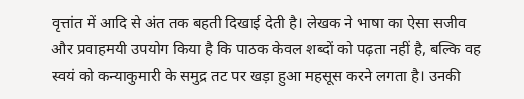वृत्तांत में आदि से अंत तक बहती दिखाई देती है। लेखक ने भाषा का ऐसा सजीव और प्रवाहमयी उपयोग किया है कि पाठक केवल शब्दों को पढ़ता नहीं है, बल्कि वह स्वयं को कन्याकुमारी के समुद्र तट पर खड़ा हुआ महसूस करने लगता है। उनकी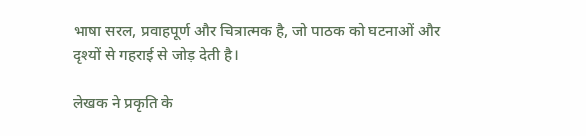भाषा सरल, प्रवाहपूर्ण और चित्रात्मक है, जो पाठक को घटनाओं और दृश्यों से गहराई से जोड़ देती है।

लेखक ने प्रकृति के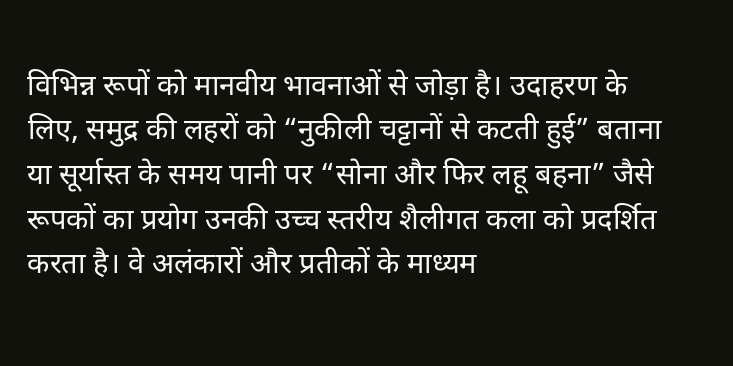विभिन्न रूपों को मानवीय भावनाओं से जोड़ा है। उदाहरण के लिए, समुद्र की लहरों को “नुकीली चट्टानों से कटती हुई” बताना या सूर्यास्त के समय पानी पर “सोना और फिर लहू बहना” जैसे रूपकों का प्रयोग उनकी उच्च स्तरीय शैलीगत कला को प्रदर्शित करता है। वे अलंकारों और प्रतीकों के माध्यम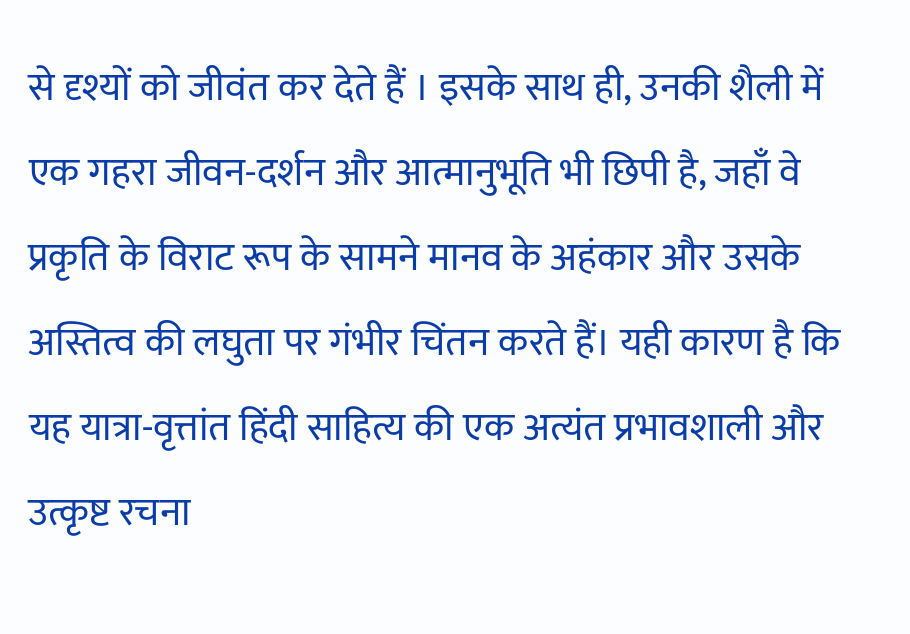से दृश्यों को जीवंत कर देते हैं । इसके साथ ही, उनकी शैली में एक गहरा जीवन-दर्शन और आत्मानुभूति भी छिपी है, जहाँ वे प्रकृति के विराट रूप के सामने मानव के अहंकार और उसके अस्तित्व की लघुता पर गंभीर चिंतन करते हैं। यही कारण है कि यह यात्रा-वृत्तांत हिंदी साहित्य की एक अत्यंत प्रभावशाली और उत्कृष्ट रचना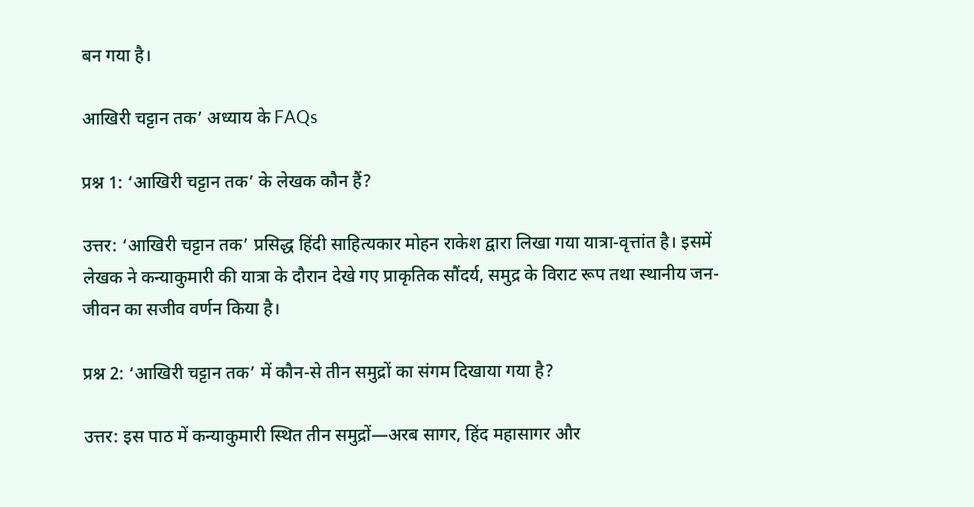बन गया है।

आखिरी चट्टान तक’ अध्याय के FAQs

प्रश्न 1: ‘आखिरी चट्टान तक’ के लेखक कौन हैं?

उत्तर: ‘आखिरी चट्टान तक’ प्रसिद्ध हिंदी साहित्यकार मोहन राकेश द्वारा लिखा गया यात्रा-वृत्तांत है। इसमें लेखक ने कन्याकुमारी की यात्रा के दौरान देखे गए प्राकृतिक सौंदर्य, समुद्र के विराट रूप तथा स्थानीय जन-जीवन का सजीव वर्णन किया है।

प्रश्न 2: ‘आखिरी चट्टान तक’ में कौन-से तीन समुद्रों का संगम दिखाया गया है?

उत्तर: इस पाठ में कन्याकुमारी स्थित तीन समुद्रों—अरब सागर, हिंद महासागर और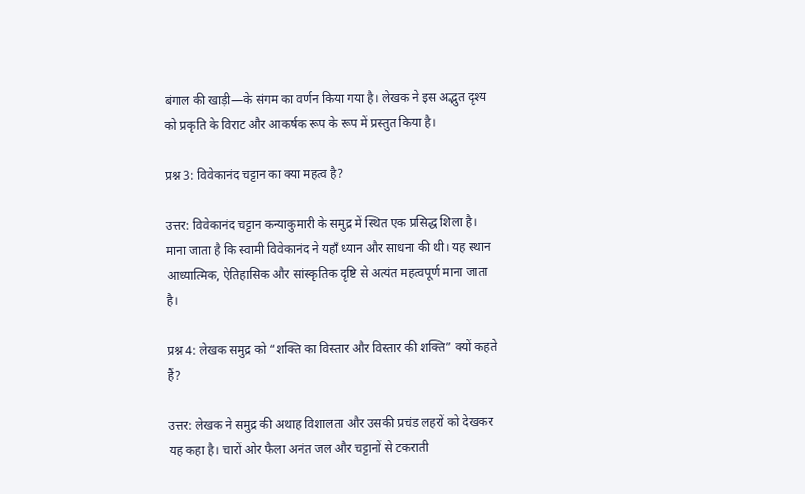बंगाल की खाड़ी—के संगम का वर्णन किया गया है। लेखक ने इस अद्भुत दृश्य को प्रकृति के विराट और आकर्षक रूप के रूप में प्रस्तुत किया है।

प्रश्न 3: विवेकानंद चट्टान का क्या महत्व है?

उत्तर: विवेकानंद चट्टान कन्याकुमारी के समुद्र में स्थित एक प्रसिद्ध शिला है। माना जाता है कि स्वामी विवेकानंद ने यहाँ ध्यान और साधना की थी। यह स्थान आध्यात्मिक, ऐतिहासिक और सांस्कृतिक दृष्टि से अत्यंत महत्वपूर्ण माना जाता है।

प्रश्न 4: लेखक समुद्र को “शक्ति का विस्तार और विस्तार की शक्ति” क्यों कहते हैं?

उत्तर: लेखक ने समुद्र की अथाह विशालता और उसकी प्रचंड लहरों को देखकर यह कहा है। चारों ओर फैला अनंत जल और चट्टानों से टकराती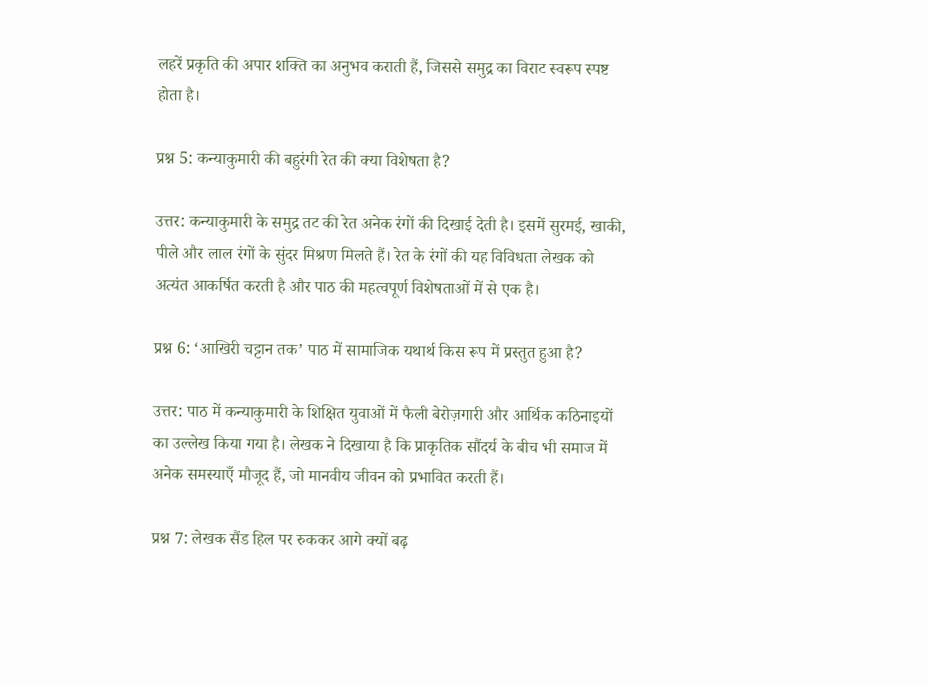लहरें प्रकृति की अपार शक्ति का अनुभव कराती हैं, जिससे समुद्र का विराट स्वरूप स्पष्ट होता है।

प्रश्न 5: कन्याकुमारी की बहुरंगी रेत की क्या विशेषता है?

उत्तर: कन्याकुमारी के समुद्र तट की रेत अनेक रंगों की दिखाई देती है। इसमें सुरमई, खाकी, पीले और लाल रंगों के सुंदर मिश्रण मिलते हैं। रेत के रंगों की यह विविधता लेखक को अत्यंत आकर्षित करती है और पाठ की महत्वपूर्ण विशेषताओं में से एक है।

प्रश्न 6: ‘आखिरी चट्टान तक’ पाठ में सामाजिक यथार्थ किस रूप में प्रस्तुत हुआ है?

उत्तर: पाठ में कन्याकुमारी के शिक्षित युवाओं में फैली बेरोज़गारी और आर्थिक कठिनाइयों का उल्लेख किया गया है। लेखक ने दिखाया है कि प्राकृतिक सौंदर्य के बीच भी समाज में अनेक समस्याएँ मौजूद हैं, जो मानवीय जीवन को प्रभावित करती हैं।

प्रश्न 7: लेखक सैंड हिल पर रुककर आगे क्यों बढ़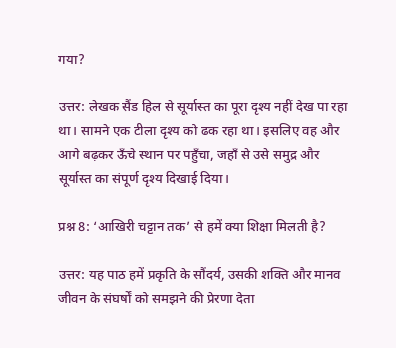गया?

उत्तर: लेखक सैंड हिल से सूर्यास्त का पूरा दृश्य नहीं देख पा रहा था। सामने एक टीला दृश्य को ढक रहा था। इसलिए वह और आगे बढ़कर ऊँचे स्थान पर पहुँचा, जहाँ से उसे समुद्र और सूर्यास्त का संपूर्ण दृश्य दिखाई दिया।

प्रश्न 8: ‘आखिरी चट्टान तक’ से हमें क्या शिक्षा मिलती है?

उत्तर: यह पाठ हमें प्रकृति के सौंदर्य, उसकी शक्ति और मानव जीवन के संघर्षों को समझने की प्रेरणा देता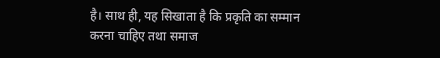है। साथ ही, यह सिखाता है कि प्रकृति का सम्मान करना चाहिए तथा समाज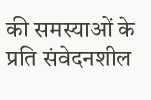की समस्याओं के प्रति संवेदनशील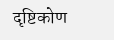दृष्टिकोण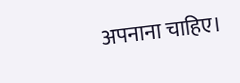अपनाना चाहिए।